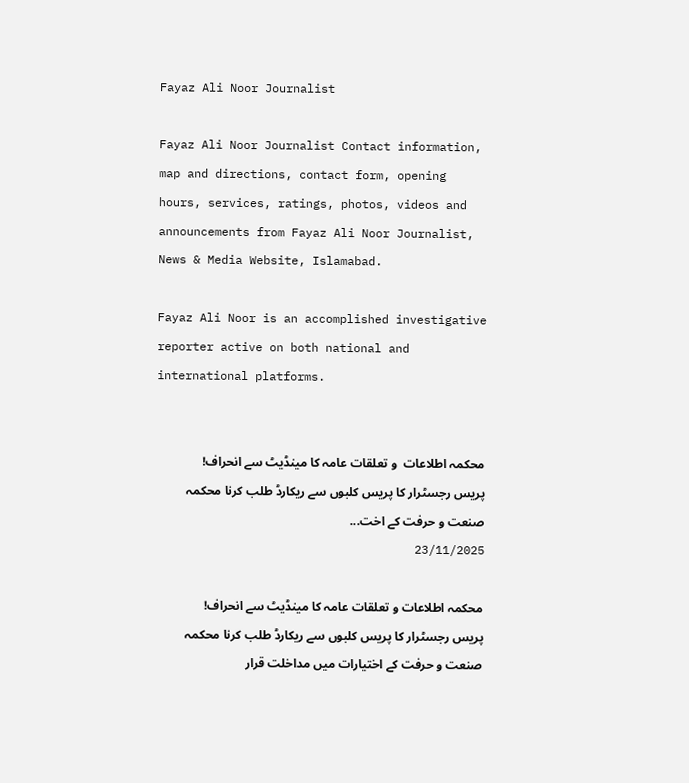Fayaz Ali Noor Journalist

Fayaz Ali Noor Journalist Contact information, map and directions, contact form, opening hours, services, ratings, photos, videos and announcements from Fayaz Ali Noor Journalist, News & Media Website, Islamabad.

Fayaz Ali Noor is an accomplished investigative reporter active on both national and international platforms.


محکمہ اطلاعات  و تعلقات عامہ کا مینڈیٹ سے انحراف! پریس رجسٹرار کا پریس کلبوں سے ریکارڈ طلب کرنا محکمہ صنعت و حرفت کے اخت...
23/11/2025

محکمہ اطلاعات و تعلقات عامہ کا مینڈیٹ سے انحراف! پریس رجسٹرار کا پریس کلبوں سے ریکارڈ طلب کرنا محکمہ صنعت و حرفت کے اختیارات میں مداخلت قرار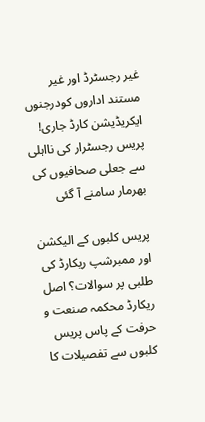غیر رجسٹرڈ اور غیر مستند اداروں کودرجنوں ایکریڈیشن کارڈ جاری! پریس رجسٹرار کی نااہلی سے جعلی صحافیوں کی بھرمار سامنے آ گئی

پریس کلبوں کے الیکشن اور ممبرشپ ریکارڈ کی طلبی پر سوالات؟ اصل ریکارڈ محکمہ صنعت و حرفت کے پاس پریس کلبوں سے تفصیلات کا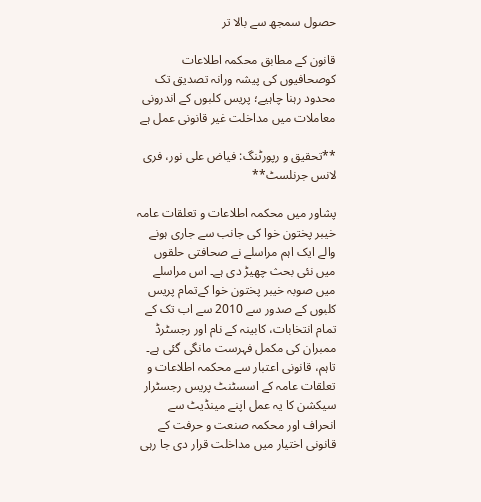حصول سمجھ سے بالا تر

قانون کے مطابق محکمہ اطلاعات کوصحافیوں کی پیشہ ورانہ تصدیق تک محدود رہنا چاہیے؛ پریس کلبوں کے اندرونی معاملات میں مداخلت غیر قانونی عمل ہے

**تحقیق و رپورٹنگ: فیاض علی نور، فری لانس جرنلسٹ**

پشاور میں محکمہ اطلاعات و تعلقات عامہ خیبر پختون خوا کی جانب سے جاری ہونے والے ایک اہم مراسلے نے صحافتی حلقوں میں نئی بحث چھیڑ دی ہے۔ اس مراسلے میں صوبہ خیبر پختون خوا کےتمام پریس کلبوں کے صدور سے 2010 سے اب تک کے تمام انتخابات، کابینہ کے نام اور رجسٹرڈ ممبران کی مکمل فہرست مانگی گئی ہے۔ تاہم، قانونی اعتبار سے محکمہ اطلاعات و تعلقات عامہ کے اسسٹنٹ پریس رجسٹرار سیکشن کا یہ عمل اپنے مینڈیٹ سے انحراف اور محکمہ صنعت و حرفت کے قانونی اختیار میں مداخلت قرار دی جا رہی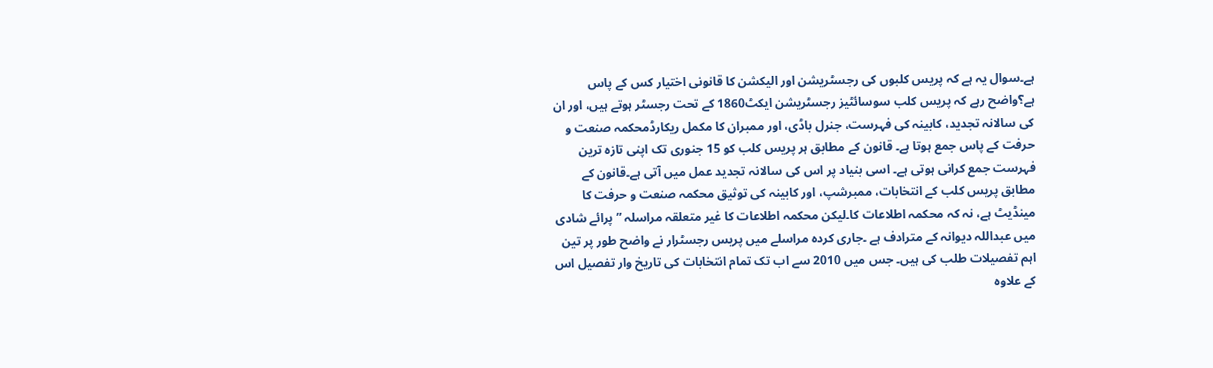ہے۔سوال یہ ہے کہ پریس کلبوں کی رجسٹریشن اور الیکشن کا قانونی اختیار کس کے پاس ہے؟واضح رہے کہ پریس کلب سوسائٹیز رجسٹریشن ایکٹ1860 کے تحت رجسٹر ہوتے ہیں، اور ان کی سالانہ تجدید، کابینہ کی فہرست، جنرل باڈی، اور ممبران کا مکمل ریکارڈمحکمہ صنعت و حرفت کے پاس جمع ہوتا ہے۔ قانون کے مطابق ہر پریس کلب کو 15 جنوری تک اپنی تازہ ترین فہرست جمع کرانی ہوتی ہے۔ اسی بنیاد پر اس کی سالانہ تجدید عمل میں آتی ہے۔قانون کے مطابق پریس کلب کے انتخابات، ممبرشپ، اور کابینہ کی توثیق محکمہ صنعت و حرفت کا مینڈیٹ ہے، نہ کہ محکمہ اطلاعات کا۔لیکن محکمہ اطلاعات کا غیر متعلقہ مراسلہ ”پرائے شادی میں عبداللہ دیوانہ کے مترادف ہے ۔جاری کردہ مراسلے میں پریس رجسٹرار نے واضح طور پر تین اہم تفصیلات طلب کی ہیں۔ جس میں 2010 سے اب تک تمام انتخابات کی تاریخ وار تفصیل اس کے علاوہ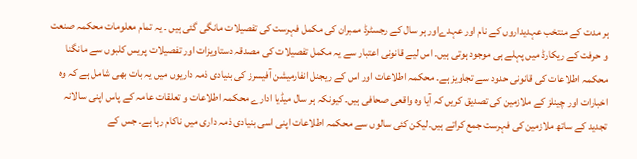ہر مدت کے منتخب عہدیداروں کے نام اور عہدےاور ہر سال کے رجسٹرڈ ممبران کی مکمل فہرست کی تفصیلات مانگی گئی ہیں ۔ یہ تمام معلومات محکمہ صنعت و حرفت کے ریکارڈ میں پہلے ہی موجود ہوتی ہیں۔ اس لیے قانونی اعتبار سے یہ مکمل تفصیلات کی مصدقہ دستاویزات اور تفصیلات پریس کلبوں سے مانگنا محکمہ اطلاعات کی قانونی حدود سے تجاویز ہے۔ محکمہ اطلاعات اور اس کے ریجنل انفارمیشن آفیسرز کی بنیادی ذمہ داریوں میں یہ بات بھی شامل ہے کہ وہ اخبارات اور چینلز کے ملازمین کی تصدیق کریں کہ آیا وہ واقعی صحافی ہیں۔ کیونکہ ہر سال میڈیا ادارے محکمہ اطلاعات و تعلقات عامہ کے پاس اپنی سالانہ تجدید کے ساتھ ملازمین کی فہرست جمع کراتے ہیں۔لیکن کئی سالوں سے محکمہ اطلاعات اپنی اسی بنیادی ذمہ داری میں ناکام رہا ہے۔ جس کے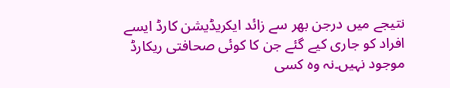نتیجے میں درجن بھر سے زائد ایکریڈیشن کارڈ ایسے افراد کو جاری کیے گئے جن کا کوئی صحافتی ریکارڈ موجود نہیں۔نہ وہ کسی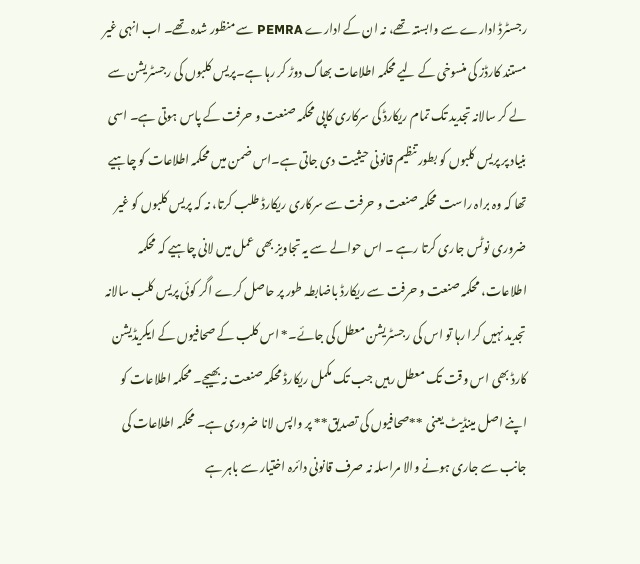رجسٹرڈ ادارے سے وابستہ تھے، نہ ان کے ادارے PEMRA سے منظور شدہ تھے۔ اب انہی غیر مستند کارڈز کی منسوخی کے لیے محکمہ اطلاعات بھاگ دوڑ کر رہا ہے۔پریس کلبوں کی رجسٹریشن سے لے کر سالانہ تجدید تک تمام ریکارڈ کی سرکاری کاپی محکمہ صنعت و حرفت کے پاس ہوتی ہے۔ اسی بنیاد پر پریس کلبوں کو بطور تنظیم قانونی حیثیت دی جاتی ہے۔اس ضمن میں محکمہ اطلاعات کو چاہیے تھا کہ وہ براہ راست محکمہ صنعت و حرفت سے سرکاری ریکارڈ طلب کرتا، نہ کہ پریس کلبوں کو غیر ضروری نوٹس جاری کرتا رہے ۔ اس حوالے سے یہ تجاویز بھی عمل میں لانی چاہیے کہ محکمہ اطلاعات، محکمہ صنعت و حرفت سے ریکارڈ باضابطہ طور پر حاصل کرے اگر کوئی پریس کلب سالانہ تجدید نہیں کرا رہا تو اس کی رجسٹریشن معطل کی جائے۔* اس کلب کے صحافیوں کے ایکریڈیشن کارڈ بھی اس وقت تک معطل رہیں جب تک مکمل ریکارڈ محکمہ صنعت نہ بھیجے۔ محکمہ اطلاعات کو اپنے اصل مینڈیٹ یعنی **صحافیوں کی تصدیق** پر واپس لانا ضروری ہے۔ محکمہ اطلاعات کی جانب سے جاری ہونے والا مراسلہ نہ صرف قانونی دائرہ اختیار سے باہر ہے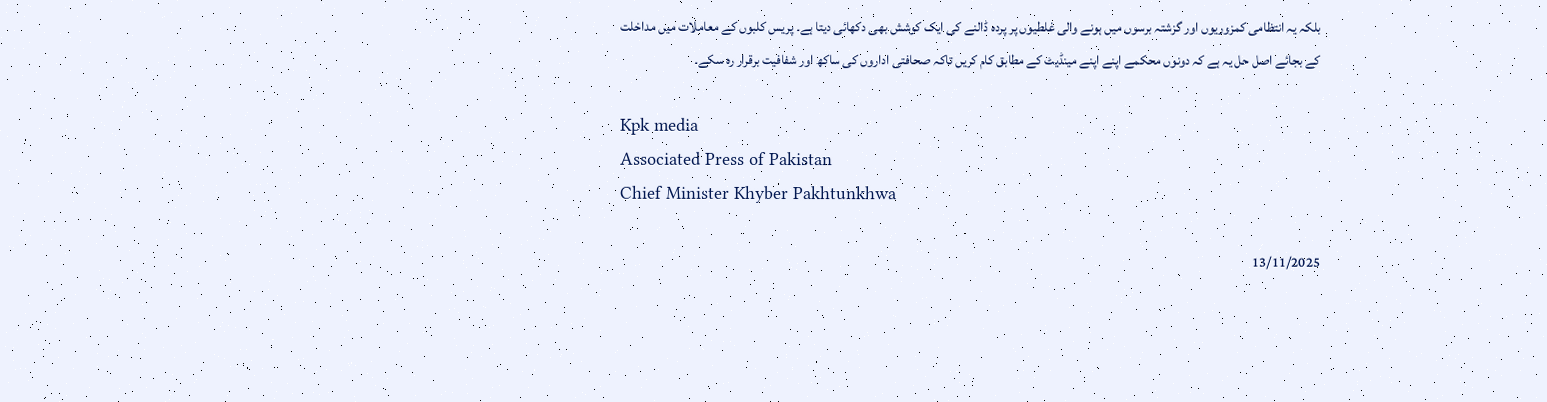بلکہ یہ انتظامی کمزوریوں اور گزشتہ برسوں میں ہونے والی غلطیوں پر پردہ ڈالنے کی ایک کوشش بھی دکھائی دیتا ہے۔ پریس کلبوں کے معاملات میں مداخلت کے بجائے اصل حل یہ ہے کہ دونوں محکمے اپنے اپنے مینڈیٹ کے مطابق کام کریں تاکہ صحافتی اداروں کی ساکھ اور شفافیت برقرار رہ سکے۔

Kpk media
Associated Press of Pakistan
Chief Minister Khyber Pakhtunkhwa

13/11/2025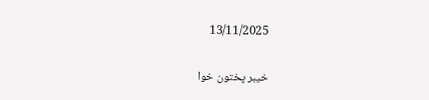13/11/2025

خیبر پختون خوا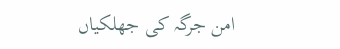امن جرگہ کی جھلکیاں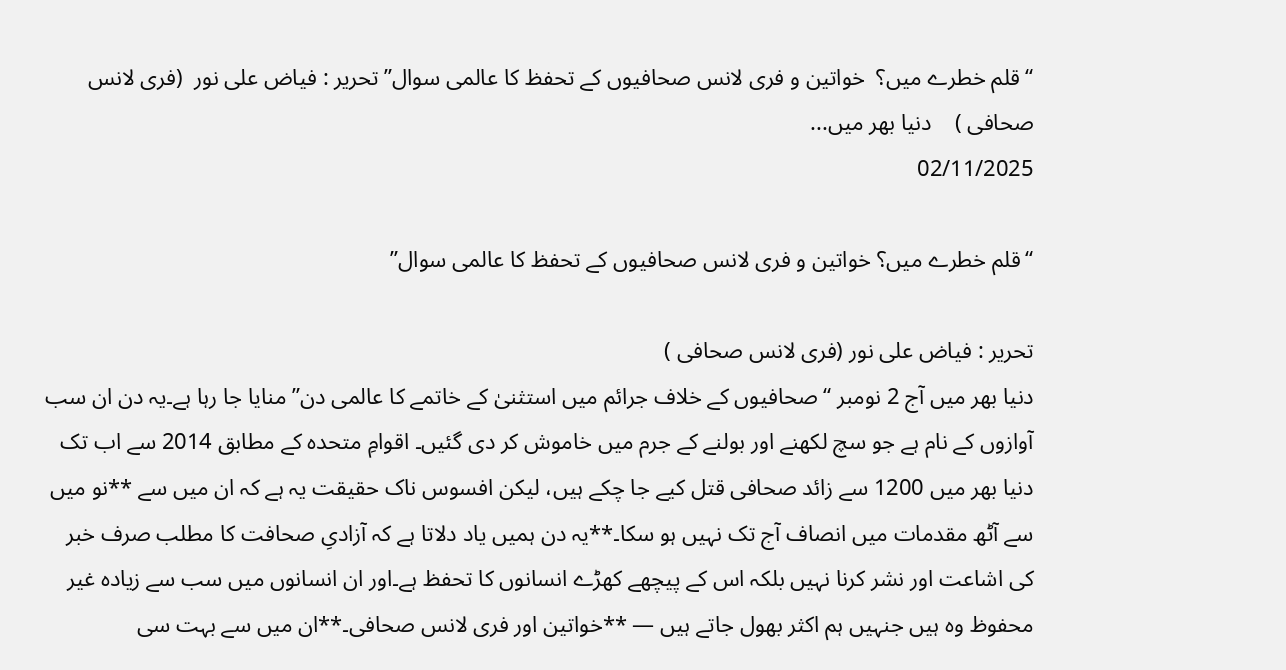“قلم خطرے میں؟  خواتین و فری لانس صحافیوں کے تحفظ کا عالمی سوال” تحریر : فیاض علی نور  (فری لانس صحافی )    دنیا بھر میں...
02/11/2025

“قلم خطرے میں؟ خواتین و فری لانس صحافیوں کے تحفظ کا عالمی سوال”

تحریر : فیاض علی نور (فری لانس صحافی )
دنیا بھر میں آج 2 نومبر “صحافیوں کے خلاف جرائم میں استثنیٰ کے خاتمے کا عالمی دن” منایا جا رہا ہے۔یہ دن ان سب آوازوں کے نام ہے جو سچ لکھنے اور بولنے کے جرم میں خاموش کر دی گئیں۔ اقوامِ متحدہ کے مطابق 2014 سے اب تک دنیا بھر میں 1200 سے زائد صحافی قتل کیے جا چکے ہیں، لیکن افسوس ناک حقیقت یہ ہے کہ ان میں سے **نو میں سے آٹھ مقدمات میں انصاف آج تک نہیں ہو سکا۔**یہ دن ہمیں یاد دلاتا ہے کہ آزادیِ صحافت کا مطلب صرف خبر کی اشاعت اور نشر کرنا نہیں بلکہ اس کے پیچھے کھڑے انسانوں کا تحفظ ہے۔اور ان انسانوں میں سب سے زیادہ غیر محفوظ وہ ہیں جنہیں ہم اکثر بھول جاتے ہیں — **خواتین اور فری لانس صحافی۔**ان میں سے بہت سی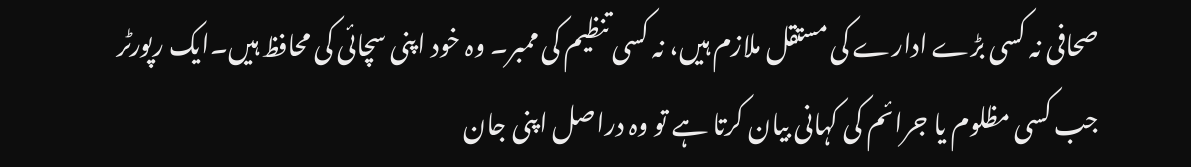صحافی نہ کسی بڑے ادارے کی مستقل ملازم ہیں، نہ کسی تنظیم کی ممبر۔ وہ خود اپنی سچائی کی محافظ ہیں۔ایک رپورٹر جب کسی مظلوم یا جرائم کی کہانی بیان کرتا ہے تو وہ دراصل اپنی جان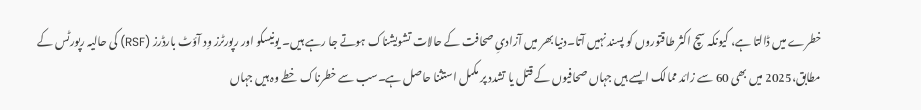خطرے میں ڈالتا ہے، کیونکہ سچ اکثر طاقتوروں کو پسند نہیں آتا۔دنیا بھر میں آزادیِ صحافت کے حالات تشویشناک ہوتے جا رہے ہیں۔ یونیسکو اور رپورٹرز وِد آؤٹ بارڈرز (RSF) کی حالیہ رپورٹس کے مطابق،2025 میں بھی 60 سے زائد ممالک ایسے ہیں جہاں صحافیوں کے قتل یا تشدد پر مکمل استثنا حاصل ہے۔سب سے خطرناک خطے وہ ہیں جہاں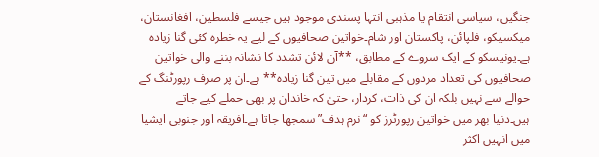جنگیں، سیاسی انتقام یا مذہبی انتہا پسندی موجود ہیں جیسے فلسطین، افغانستان، میکسیکو، فلپائن، پاکستان اور شام۔خواتین صحافیوں کے لیے یہ خطرہ کئی گنا زیادہ ہے۔یونیسکو کے ایک سروے کے مطابق، **آن لائن تشدد کا نشانہ بننے والی خواتین صحافیوں کی تعداد مردوں کے مقابلے میں تین گنا زیادہ** ہے۔ان پر صرف رپورٹنگ کے حوالے سے نہیں بلکہ ان کی ذات، کردار، حتیٰ کہ خاندان پر بھی حملے کیے جاتے ہیں۔دنیا بھر میں خواتین رپورٹرز کو “نرم ہدف” سمجھا جاتا ہے۔افریقہ اور جنوبی ایشیا میں انہیں اکثر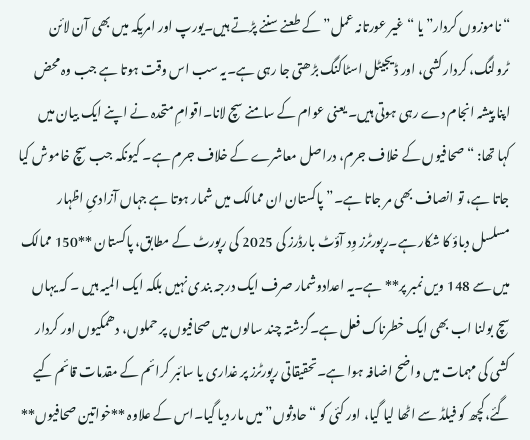“ناموزوں کردار” یا “غیر عورتانہ عمل” کے طعنے سننے پڑتے ہیں۔یورپ اور امریکہ میں بھی آن لائن ٹرولنگ، کردار کشی، اور ڈیجیٹل اسٹاکنگ بڑھتی جا رہی ہے۔یہ سب اس وقت ہوتا ہے جب وہ محض اپنا پیشہ انجام دے رہی ہوتی ہیں۔ یعنی عوام کے سامنے سچ لانا۔اقوامِ متحدہ نے اپنے ایک بیان میں کہا تھا: “صحافیوں کے خلاف جرم، دراصل معاشرے کے خلاف جرم ہے۔ کیونکہ جب سچ خاموش کیا جاتا ہے، تو انصاف بھی مر جاتا ہے۔”پاکستان ان ممالک میں شمار ہوتا ہے جہاں آزادیِ اظہار مسلسل دباؤ کا شکار ہے۔رپورٹرز وِد آؤٹ بارڈرز کی 2025 کی رپورٹ کے مطابق، پاکستان **150 ممالک میں سے 148 ویں نمبر پر** ہے۔یہ اعدادوشمار صرف ایک درجہ بندی نہیں بلکہ ایک المیہ ہیں ۔ کہ یہاں سچ بولنا اب بھی ایک خطرناک فعل ہے۔گزشتہ چند سالوں میں صحافیوں پر حملوں، دھمکیوں اور کردار کشی کی مہمات میں واضح اضافہ ہوا ہے۔تحقیقاتی رپورٹرز پر غداری یا سائبر کرائم کے مقدمات قائم کیے گئے،کچھ کو فیلڈ سے اٹھا لیا گیا، اور کئی کو “حادثوں” میں مار دیا گیا۔اس کے علاوہ **خواتین صحافیوں**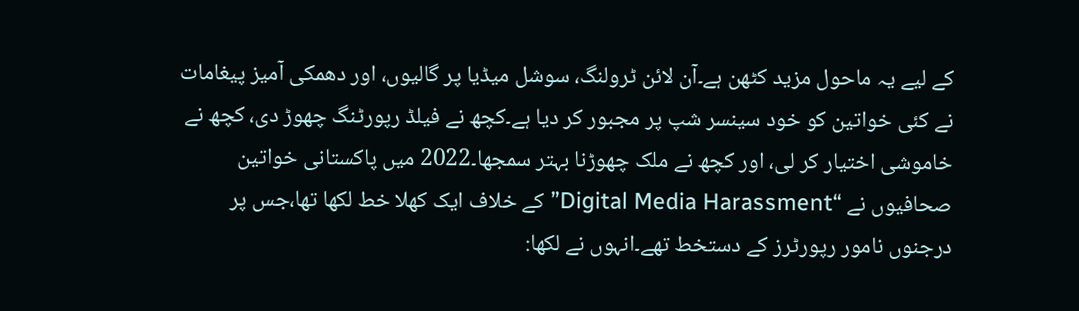کے لیے یہ ماحول مزید کٹھن ہے۔آن لائن ٹرولنگ، سوشل میڈیا پر گالیوں، اور دھمکی آمیز پیغامات نے کئی خواتین کو خود سینسر شپ پر مجبور کر دیا ہے۔کچھ نے فیلڈ رپورٹنگ چھوڑ دی، کچھ نے خاموشی اختیار کر لی، اور کچھ نے ملک چھوڑنا بہتر سمجھا۔2022 میں پاکستانی خواتین صحافیوں نے “Digital Media Harassment” کے خلاف ایک کھلا خط لکھا تھا،جس پر درجنوں نامور رپورٹرز کے دستخط تھے۔انہوں نے لکھا: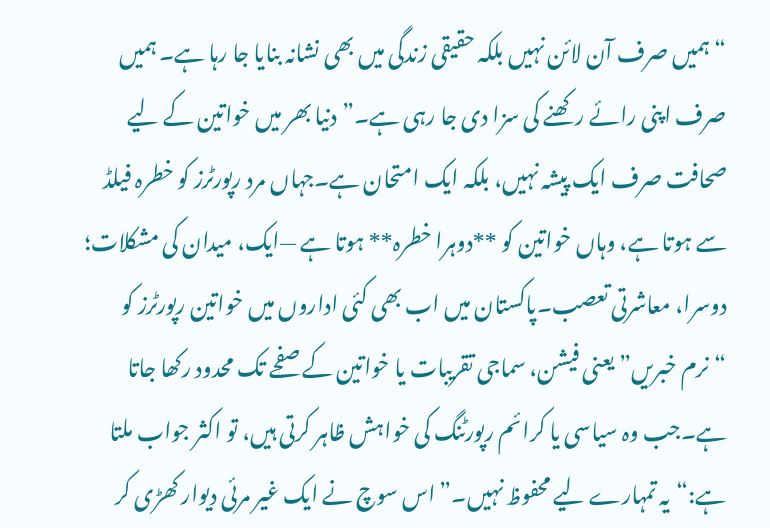“ہمیں صرف آن لائن نہیں بلکہ حقیقی زندگی میں بھی نشانہ بنایا جا رہا ہے۔ ہمیں صرف اپنی رائے رکھنے کی سزا دی جا رہی ہے۔”دنیا بھر میں خواتین کے لیے صحافت صرف ایک پیشہ نہیں، بلکہ ایک امتحان ہے۔جہاں مرد رپورٹرز کو خطرہ فیلڈ سے ہوتا ہے، وہاں خواتین کو **دوہرا خطرہ** ہوتا ہے —ایک، میدان کی مشکلات؛ دوسرا، معاشرتی تعصب۔پاکستان میں اب بھی کئی اداروں میں خواتین رپورٹرز کو “نرم خبریں” یعنی فیشن، سماجی تقریبات یا خواتین کے صفحے تک محدود رکھا جاتا ہے۔جب وہ سیاسی یا کرائم رپورٹنگ کی خواہش ظاہر کرتی ہیں، تو اکثر جواب ملتا ہے:“یہ تمہارے لیے محفوظ نہیں۔”اس سوچ نے ایک غیر مرئی دیوار کھڑی کر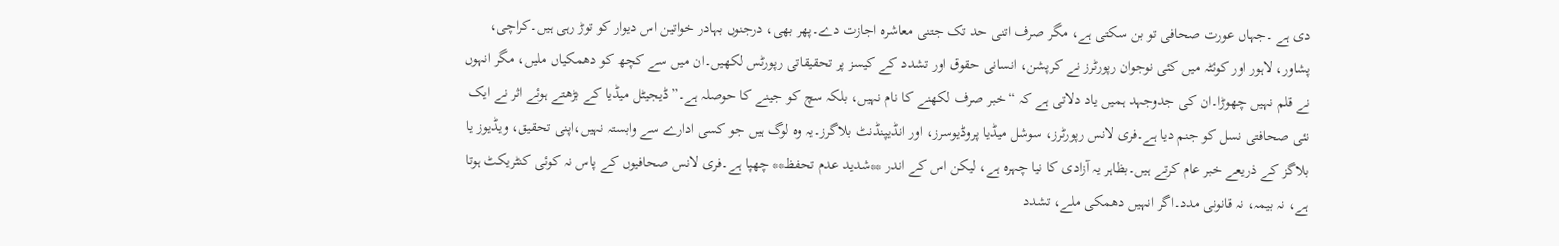دی ہے ۔جہاں عورت صحافی تو بن سکتی ہے، مگر صرف اتنی حد تک جتنی معاشرہ اجازت دے۔پھر بھی، درجنوں بہادر خواتین اس دیوار کو توڑ رہی ہیں۔کراچی، پشاور، لاہور اور کوئٹہ میں کئی نوجوان رپورٹرز نے کرپشن، انسانی حقوق اور تشدد کے کیسز پر تحقیقاتی رپورٹس لکھیں۔ان میں سے کچھ کو دھمکیاں ملیں، مگر انہوں نے قلم نہیں چھوڑا۔ان کی جدوجہد ہمیں یاد دلاتی ہے کہ “خبر صرف لکھنے کا نام نہیں، بلکہ سچ کو جینے کا حوصلہ ہے۔”ڈیجیٹل میڈیا کے بڑھتے ہوئے اثر نے ایک نئی صحافتی نسل کو جنم دیا ہے۔فری لانس رپورٹرز، سوشل میڈیا پروڈیوسرز، اور انڈیپنڈنٹ بلاگرز۔یہ وہ لوگ ہیں جو کسی ادارے سے وابستہ نہیں،اپنی تحقیق، ویڈیوز یا بلاگز کے ذریعے خبر عام کرتے ہیں۔بظاہر یہ آزادی کا نیا چہرہ ہے، لیکن اس کے اندر **شدید عدم تحفظ** چھپا ہے۔فری لانس صحافیوں کے پاس نہ کوئی کنٹریکٹ ہوتا ہے، نہ بیمہ، نہ قانونی مدد۔اگر انہیں دھمکی ملے، تشدد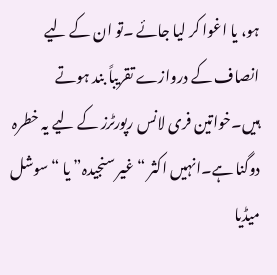ہو، یا اغوا کر لیا جائے ۔تو ان کے لیے انصاف کے دروازے تقریباً بند ہوتے ہیں۔خواتین فری لانس رپورٹرز کے لیے یہ خطرہ دوگنا ہے۔انہیں اکثر “غیر سنجیدہ” یا “سوشل میڈیا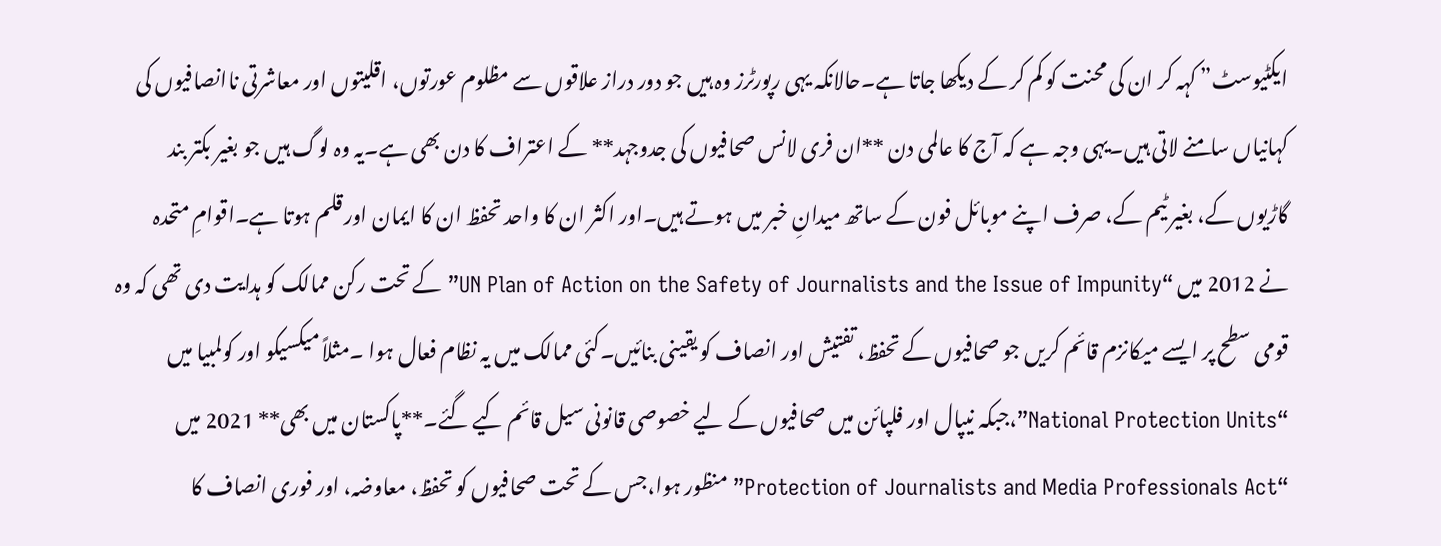ایکٹیوسٹ” کہہ کر ان کی محنت کو کم کر کے دیکھا جاتا ہے۔حالانکہ یہی رپورٹرز وہ ہیں جو دور دراز علاقوں سے مظلوم عورتوں، اقلیتوں اور معاشرتی ناانصافیوں کی کہانیاں سامنے لاتی ہیں۔یہی وجہ ہے کہ آج کا عالمی دن **ان فری لانس صحافیوں کی جدوجہد** کے اعتراف کا دن بھی ہے۔یہ وہ لوگ ہیں جو بغیر بکتر بند گاڑیوں کے، بغیر ٹیم کے، صرف اپنے موبائل فون کے ساتھ میدانِ خبر میں ہوتے ہیں۔اور اکثر ان کا واحد تحفظ ان کا ایمان اور قلم ہوتا ہے۔اقوامِ متحدہ نے 2012 میں “UN Plan of Action on the Safety of Journalists and the Issue of Impunity” کے تحت رکن ممالک کو ہدایت دی تھی کہ وہ قومی سطح پر ایسے میکانزم قائم کریں جو صحافیوں کے تحفظ، تفتیش اور انصاف کو یقینی بنائیں۔کئی ممالک میں یہ نظام فعال ہوا ۔مثلاً میکسیکو اور کولمبیا میں “National Protection Units”،جبکہ نیپال اور فلپائن میں صحافیوں کے لیے خصوصی قانونی سیل قائم کیے گئے۔**پاکستان میں بھی** 2021 میں “Protection of Journalists and Media Professionals Act” منظور ہوا،جس کے تحت صحافیوں کو تحفظ، معاوضہ، اور فوری انصاف کا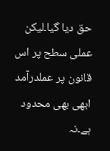حق دیا گیا۔لیکن عملی سطح پر اس قانون پر عملدرآمد ابھی بھی محدود ہے۔نہ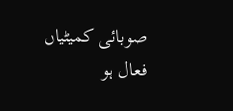صوبائی کمیٹیاں فعال ہو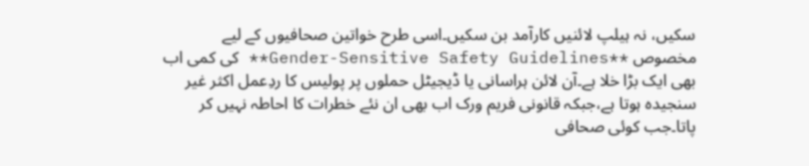سکیں، نہ ہیلپ لائنیں کارآمد بن سکیں۔اسی طرح خواتین صحافیوں کے لیے مخصوص **Gender-Sensitive Safety Guidelines** کی کمی اب بھی ایک بڑا خلا ہے۔آن لائن ہراسانی یا ڈیجیٹل حملوں پر پولیس کا ردِعمل اکثر غیر سنجیدہ ہوتا ہے،جبکہ قانونی فریم ورک اب بھی ان نئے خطرات کا احاطہ نہیں کر پاتا۔جب کوئی صحافی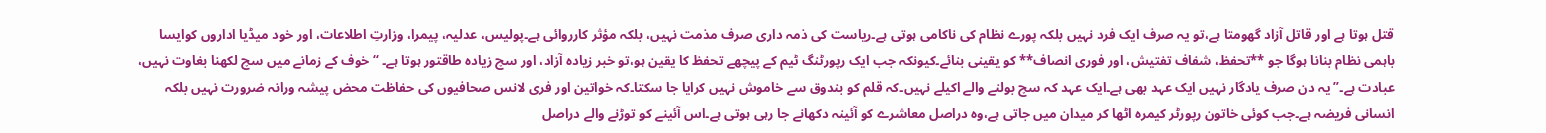قتل ہوتا ہے اور قاتل آزاد گھومتا ہے،تو یہ صرف ایک فرد نہیں بلکہ پورے نظام کی ناکامی ہوتی ہے۔ریاست کی ذمہ داری صرف مذمت نہیں، بلکہ مؤثر کارروائی ہے۔پولیس، عدلیہ، پیمرا، وزارتِ اطلاعات، اور خود میڈیا اداروں کوایسا باہمی نظام بنانا ہوگا جو **تحفظ، شفاف تفتیش، اور فوری انصاف** کو یقینی بنائے۔کیونکہ جب ایک رپورٹنگ ٹیم کے پیچھے تحفظ کا یقین ہو،تو خبر زیادہ آزاد، اور سچ زیادہ طاقتور ہوتا ہے۔ “خوف کے زمانے میں سچ لکھنا بغاوت نہیں، عبادت ہے۔”یہ دن صرف یادگار نہیں ایک عہد بھی ہے۔ایک عہد کہ سچ بولنے والے اکیلے نہیں۔کہ قلم کو بندوق سے خاموش نہیں کرایا جا سکتا۔کہ خواتین اور فری لانس صحافیوں کی حفاظت محض پیشہ ورانہ ضرورت نہیں بلکہ انسانی فریضہ ہے۔جب کوئی خاتون رپورٹر کیمرہ اٹھا کر میدان میں جاتی ہے،وہ دراصل معاشرے کو آئینہ دکھانے جا رہی ہوتی ہے۔اس آئینے کو توڑنے والے دراصل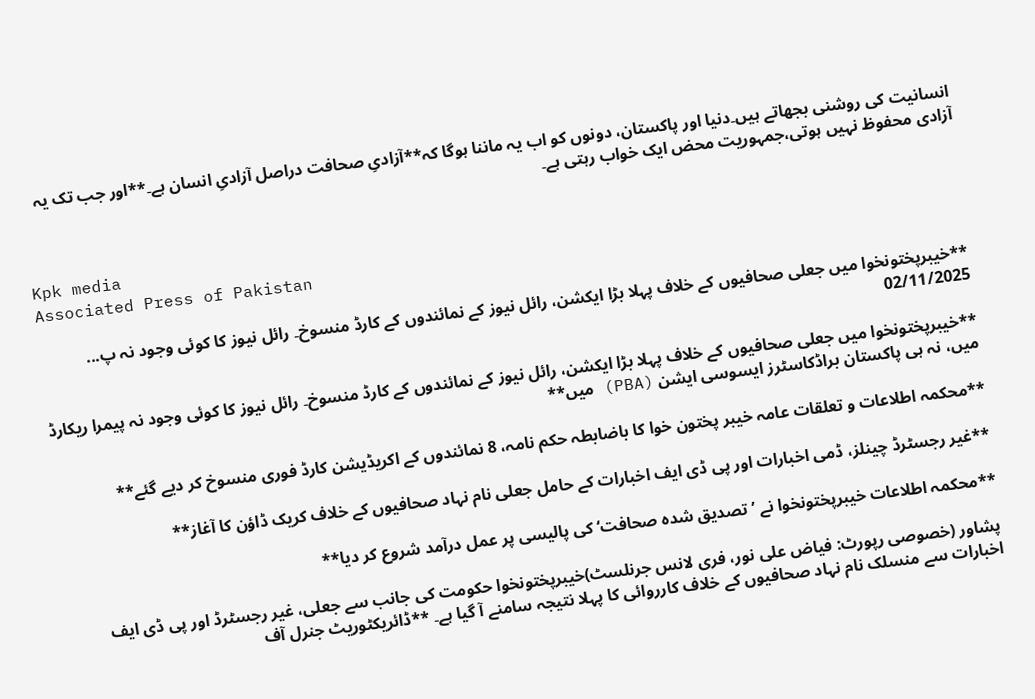انسانیت کی روشنی بجھاتے ہیں۔دنیا اور پاکستان، دونوں کو اب یہ ماننا ہوگا کہ**آزادیِ صحافت دراصل آزادیِ انسان ہے۔**اور جب تک یہ آزادی محفوظ نہیں ہوتی،جمہوریت محض ایک خواب رہتی ہے۔


Kpk media
Associated Press of Pakistan

**خیبرپختونخوا میں جعلی صحافیوں کے خلاف پہلا بڑا ایکشن، رائل نیوز کے نمائندوں کے کارڈ منسوخ۔ رائل نیوز کا کوئی وجود نہ پ...
02/11/2025

**خیبرپختونخوا میں جعلی صحافیوں کے خلاف پہلا بڑا ایکشن، رائل نیوز کے نمائندوں کے کارڈ منسوخ۔ رائل نیوز کا کوئی وجود نہ پیمرا ریکارڈ میں، نہ ہی پاکستان براڈکاسٹرز ایسوسی ایشن (PBA) میں**

**محکمہ اطلاعات و تعلقات عامہ خیبر پختون خوا کا باضابطہ حکم نامہ، 8 نمائندوں کے اکریڈیشن کارڈ فوری منسوخ کر دیے گئے**

**غیر رجسٹرڈ چینلز، ڈمی اخبارات اور پی ڈی ایف اخبارات کے حامل جعلی نام نہاد صحافیوں کے خلاف کریک ڈاؤن کا آغاز**

**محکمہ اطلاعات خیبرپختونخوا نے ’تصدیق شدہ صحافت‘ کی پالیسی پر عمل درآمد شروع کر دیا**

پشاور (خصوصی رپورٹ: فیاض علی نور، فری لانس جرنلسٹ)خیبرپختونخوا حکومت کی جانب سے جعلی، غیر رجسٹرڈ اور پی ڈی ایف اخبارات سے منسلک نام نہاد صحافیوں کے خلاف کارروائی کا پہلا نتیجہ سامنے آ گیا ہے۔ **ڈائریکٹوریٹ جنرل آف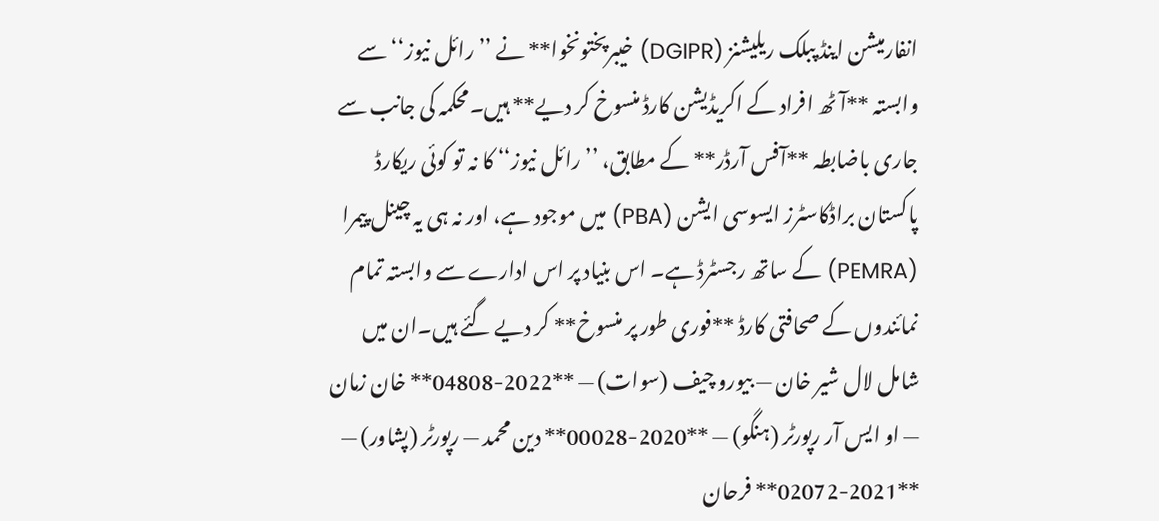انفارمیشن اینڈ پبلک ریلیشنز (DGIPR) خیبرپختونخوا** نے ’’رائل نیوز‘‘ سے وابستہ **آٹھ افراد کے اکریڈیشن کارڈ منسوخ کر دیے** ہیں۔محکمہ کی جانب سے جاری باضابطہ **آفس آرڈر** کے مطابق، ’’رائل نیوز‘‘ کا نہ تو کوئی ریکارڈ پاکستان براڈکاسٹرز ایسوسی ایشن (PBA) میں موجود ہے، اور نہ ہی یہ چینل پیمرا (PEMRA) کے ساتھ رجسٹرڈ ہے۔ اس بنیاد پر اس ادارے سے وابستہ تمام نمائندوں کے صحافتی کارڈ **فوری طور پر منسوخ** کر دیے گئے ہیں۔ان میں شامل لال شیر خان — بیورو چیف (سوات) — **2022-04808** خان زمان — او ایس آر رپورٹر (ہنگو) — **2020-00028** دین محمد — رپورٹر (پشاور) — **2021-02072** فرحان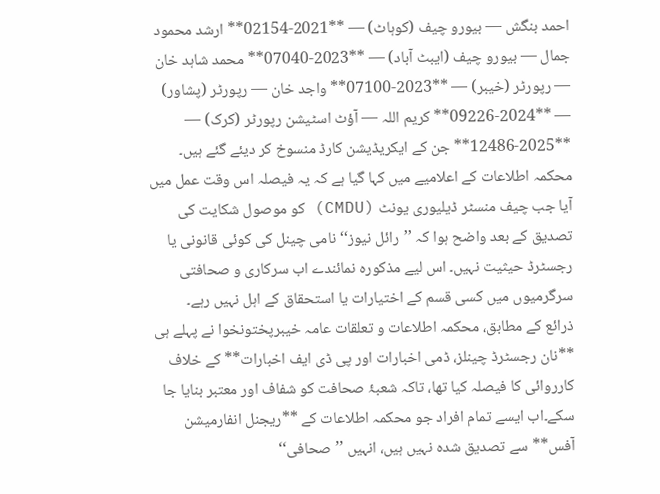احمد بنگش — بیورو چیف (کوہاٹ) — **2021-02154** ارشد محمود جمال — بیورو چیف (ایبٹ آباد) — **2023-07040** محمد شاہد خان — رپورٹر (خیبر) — **2023-07100** واجد خان — رپورٹر (پشاور) — **2024-09226** کریم اللہ — آؤٹ اسٹیشن رپورٹر (کرک) — **2025-12486** جن کے ایکریڈیشن کارڈ منسوخ کر دیئے گئے ہیں۔ محکمہ اطلاعات کے اعلامیے میں کہا گیا ہے کہ یہ فیصلہ اس وقت عمل میں آیا جب چیف منسٹر ڈیلیوری یونٹ (CMDU) کو موصول شکایت کی تصدیق کے بعد واضح ہوا کہ ’’رائل نیوز‘‘ نامی چینل کی کوئی قانونی یا رجسٹرڈ حیثیت نہیں۔ اس لیے مذکورہ نمائندے اب سرکاری و صحافتی سرگرمیوں میں کسی قسم کے اختیارات یا استحقاق کے اہل نہیں رہے۔
ذرائع کے مطابق، محکمہ اطلاعات و تعلقات عامہ خیبرپختونخوا نے پہلے ہی **نان رجسٹرڈ چینلز، ڈمی اخبارات اور پی ڈی ایف اخبارات** کے خلاف کارروائی کا فیصلہ کیا تھا، تاکہ شعبۂ صحافت کو شفاف اور معتبر بنایا جا سکے۔اب ایسے تمام افراد جو محکمہ اطلاعات کے **ریجنل انفارمیشن آفس** سے تصدیق شدہ نہیں ہیں، انہیں ’’صحافی‘‘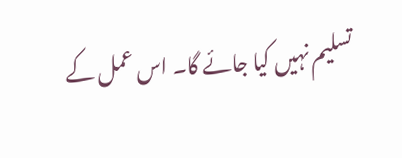تسلیم نہیں کیا جائے گا۔ اس عمل کے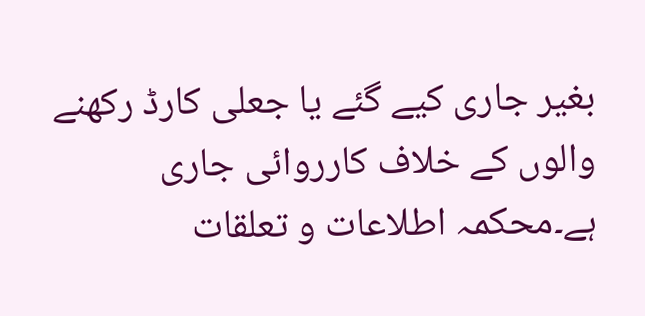بغیر جاری کیے گئے یا جعلی کارڈ رکھنے والوں کے خلاف کارروائی جاری ہے۔محکمہ اطلاعات و تعلقات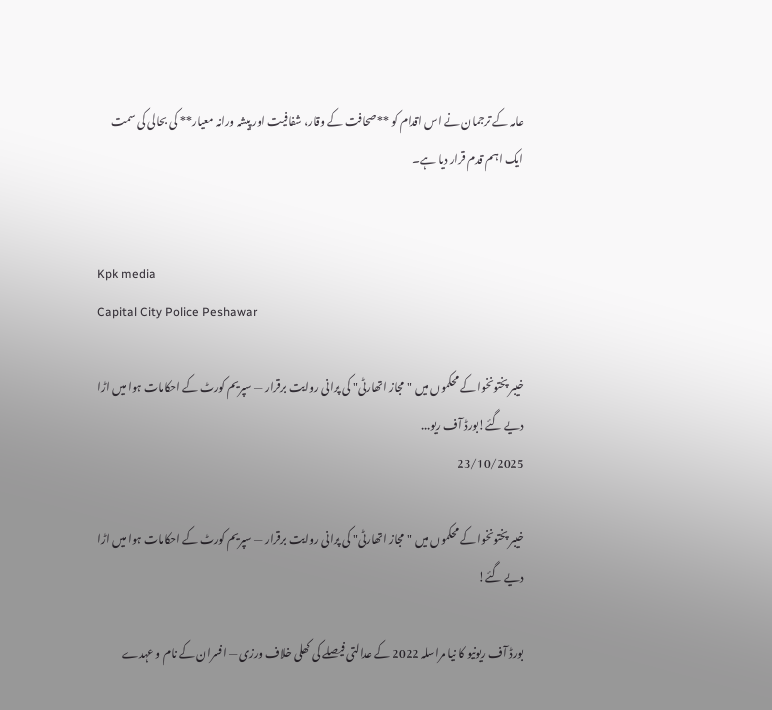عامہ کے ترجمان نے اس اقدام کو **صحافت کے وقار، شفافیت اور پیشہ ورانہ معیار** کی بحالی کی سمت ایک اہم قدم قرار دیا ہے۔


Kpk media
Capital City Police Peshawar

خیبر پختونخوا کے محکموں میں "مجاز اتھارٹی" کی پرانی روایت برقرار — سپریم کورٹ کے احکامات ہوا میں اڑا دیے گئے!بورڈ آف ریو...
23/10/2025

خیبر پختونخوا کے محکموں میں "مجاز اتھارٹی" کی پرانی روایت برقرار — سپریم کورٹ کے احکامات ہوا میں اڑا دیے گئے!

بورڈ آف ریونیو کا نیا مراسلہ 2022 کے عدالتی فیصلے کی کھلی خلاف ورزی — افسران کے نام و عہدے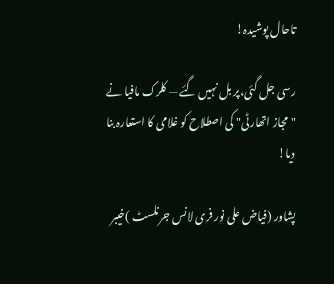تاحال پوشیدہ!

رسی جل گئی،پر بل نہیں گئے — کلرک مافیا نے "مجاز اتھارٹی" کی اصطلاح کو غلامی کا استعارہ بنا دیا!

پشاور (فیاض علی نور فری لانس جرنلسٹ )خیبر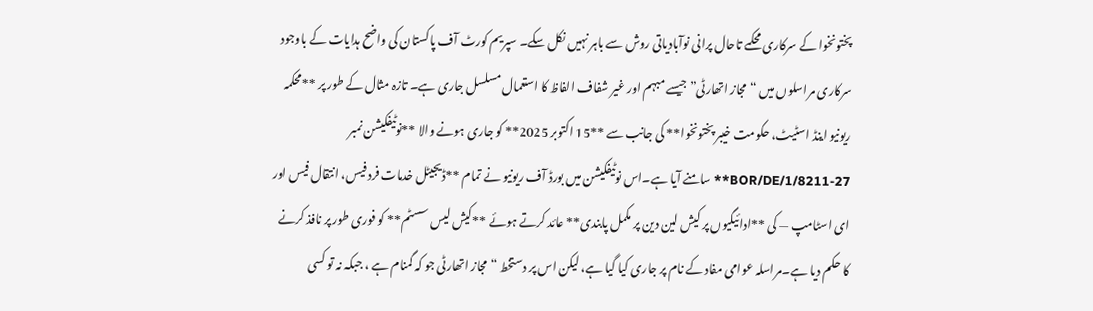پختونخوا کے سرکاری محکمے تاحال پرانی نوآبادیاتی روش سے باہر نہیں نکل سکے۔ سپریم کورٹ آف پاکستان کی واضح ہدایات کے باوجود سرکاری مراسلوں میں “مجاز اتھارٹی” جیسے مبہم اور غیر شفاف الفاظ کا استعمال مسلسل جاری ہے۔ تازہ مثال کے طور پر **محکمہ ریونیو اینڈ اسٹیٹ، حکومت خیبر پختونخوا** کی جانب سے **15 اکتوبر 2025** کو جاری ہونے والا **نوٹیفکیشن نمبر BOR/DE/1/8211-27** سامنے آیا ہے۔اس نوٹیفکیشن میں بورڈ آف ریونیو نے تمام **ڈیجیٹل خدمات فرد فیس، انتقال فیس اور ای اسٹامپ — کی **ادائیگیوں پر کیش لین دین پر مکمل پابندی** عائد کرتے ہوئے **کیش لیس سسٹم** کو فوری طور پر نافذ کرنے کا حکم دیا ہے۔مراسلہ عوامی مفاد کے نام پر جاری کیا گیا ہے، لیکن اس پر دستخط “مجاز اتھارٹی جو کہ گمنام ہے ، جبکہ نہ تو کسی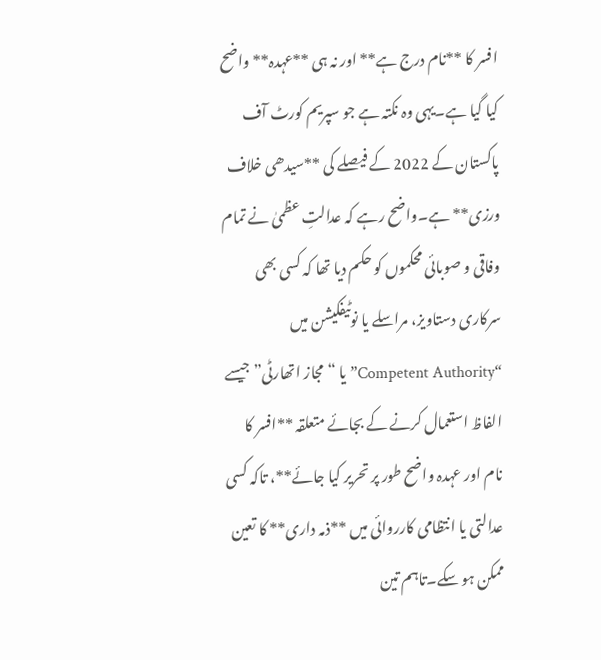افسر کا **نام درج ہے** اور نہ ہی **عہدہ** واضح کیا گیا ہے۔یہی وہ نکتہ ہے جو سپریم کورٹ آف پاکستان کے 2022 کے فیصلے کی **سیدھی خلاف ورزی** ہے۔واضح رہے کہ عدالتِ عظمیٰ نے تمام وفاقی و صوبائی محکموں کو حکم دیا تھا کہ کسی بھی سرکاری دستاویز، مراسلے یا نوٹیفکیشن میں “Competent Authority” یا “مجاز اتھارٹی” جیسے الفاظ استعمال کرنے کے بجائے متعلقہ **افسر کا نام اور عہدہ واضح طور پر تحریر کیا جائے**، تاکہ کسی عدالتی یا انتظامی کارروائی میں **ذمہ داری** کا تعین ممکن ہو سکے۔تاہم تین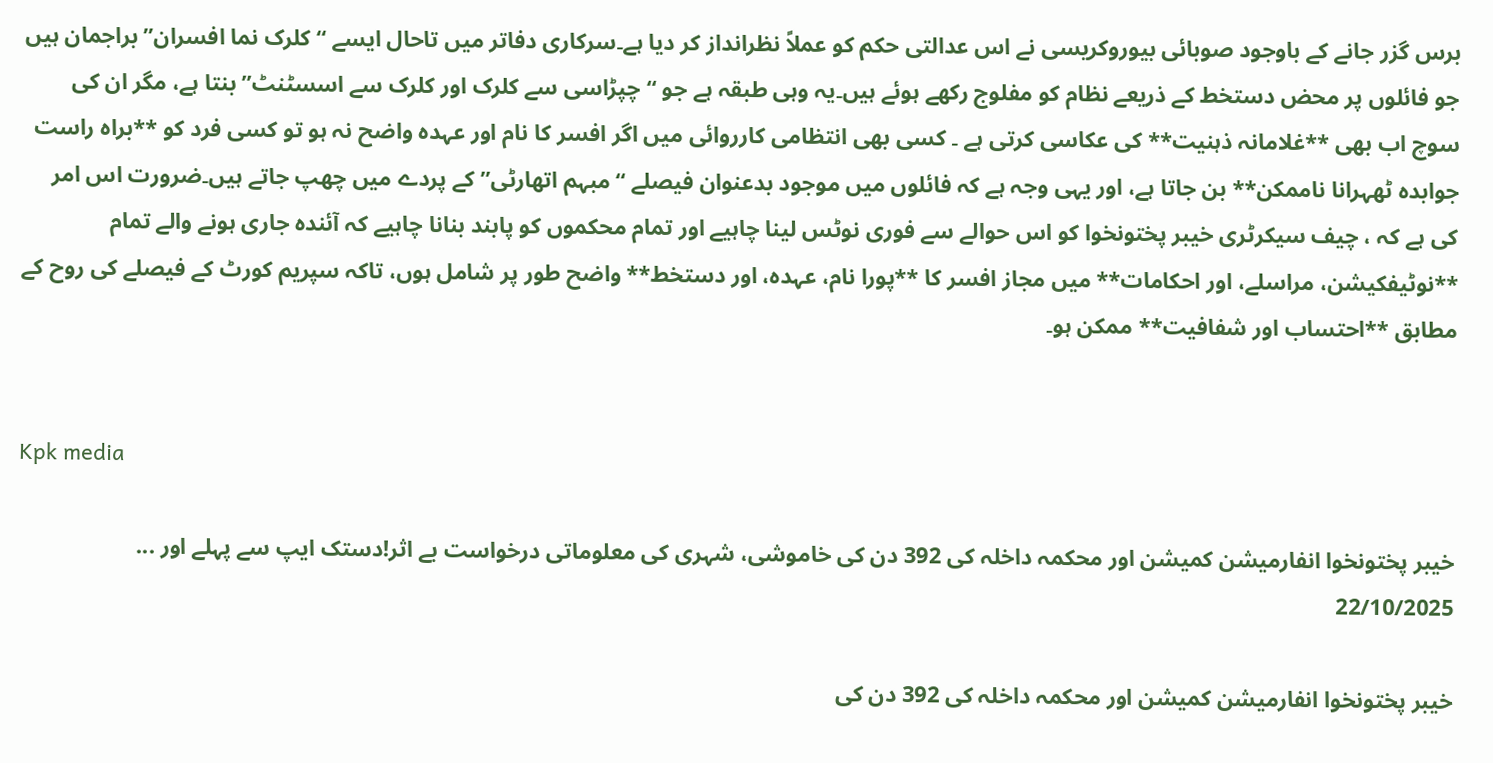برس گزر جانے کے باوجود صوبائی بیوروکریسی نے اس عدالتی حکم کو عملاً نظرانداز کر دیا ہے۔سرکاری دفاتر میں تاحال ایسے “کلرک نما افسران” براجمان ہیں جو فائلوں پر محض دستخط کے ذریعے نظام کو مفلوج رکھے ہوئے ہیں۔یہ وہی طبقہ ہے جو “چپڑاسی سے کلرک اور کلرک سے اسسٹنٹ” بنتا ہے، مگر ان کی سوچ اب بھی **غلامانہ ذہنیت** کی عکاسی کرتی ہے ۔ کسی بھی انتظامی کارروائی میں اگر افسر کا نام اور عہدہ واضح نہ ہو تو کسی فرد کو **براہ راست جوابدہ ٹھہرانا ناممکن** بن جاتا ہے، اور یہی وجہ ہے کہ فائلوں میں موجود بدعنوان فیصلے “مبہم اتھارٹی” کے پردے میں چھپ جاتے ہیں۔ضرورت اس امر کی ہے کہ ، چیف سیکرٹری خیبر پختونخوا کو اس حوالے سے فوری نوٹس لینا چاہیے اور تمام محکموں کو پابند بنانا چاہیے کہ آئندہ جاری ہونے والے تمام **نوٹیفکیشن، مراسلے، اور احکامات** میں مجاز افسر کا **پورا نام، عہدہ، اور دستخط** واضح طور پر شامل ہوں، تاکہ سپریم کورٹ کے فیصلے کی روح کے مطابق **احتساب اور شفافیت** ممکن ہو۔


Kpk media

خیبر پختونخوا انفارمیشن کمیشن اور محکمہ داخلہ کی 392 دن کی خاموشی، شہری کی معلوماتی درخواست بے اثر!دستک ایپ سے پہلے اور ...
22/10/2025

خیبر پختونخوا انفارمیشن کمیشن اور محکمہ داخلہ کی 392 دن کی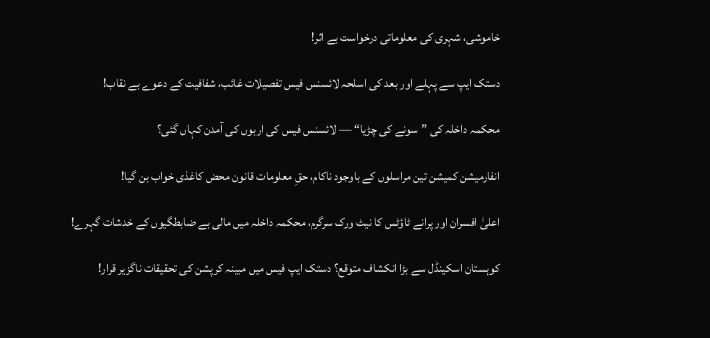خاموشی، شہری کی معلوماتی درخواست بے اثر!

دستک ایپ سے پہلے اور بعد کی اسلحہ لائسنس فیس تفصیلات غائب، شفافیت کے دعوے بے نقاب!

محکمہ داخلہ کی ”سونے کی چڑیا“ — لائسنس فیس کی اربوں کی آمدن کہاں گئی؟

انفارمیشن کمیشن تین مراسلوں کے باوجود ناکام، حقِ معلومات قانون محض کاغذی خواب بن گیا!

اعلیٰ افسران اور پرانے ٹاؤٹس کا نیٹ ورک سرگرم، محکمہ داخلہ میں مالی بے ضابطگیوں کے خدشات گہرے!

کوہستان اسکینڈل سے بڑا انکشاف متوقع؟ دستک ایپ فیس میں مبینہ کرپشن کی تحقیقات ناگزیر قرار!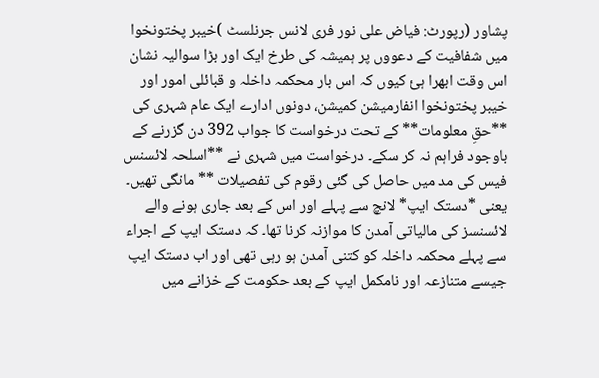پشاور (رپورٹ: فیاض علی نور فری لانس جرنلسٹ )خیبر پختونخوا میں شفافیت کے دعووں پر ہمیشہ کی طرخ ایک اور بڑا سوالیہ نشان اس وقت ابھرا ہئ کیوں کہ اس بار محکمہ داخلہ و قبائلی امور اور خیبر پختونخوا انفارمیشن کمیشن، دونوں ادارے ایک عام شہری کی **حقِ معلومات** کے تحت درخواست کا جواب 392 دن گزرنے کے باوجود فراہم نہ کر سکے۔ درخواست میں شہری نے **اسلحہ لائسنس فیس کی مد میں حاصل کی گئی رقوم کی تفصیلات ** مانگی تھیں۔ یعنی *دستک ایپ* لانچ سے پہلے اور اس کے بعد جاری ہونے والے لائسنسز کی مالیاتی آمدن کا موازنہ کرنا تھا۔ کہ دستک ایپ کے اجراء سے پہلے محکمہ داخلہ کو کتنی آمدن ہو رہی تھی اور اب دستک ایپ جیسے متنازعہ اور نامکمل ایپ کے بعد حکومت کے خزانے میں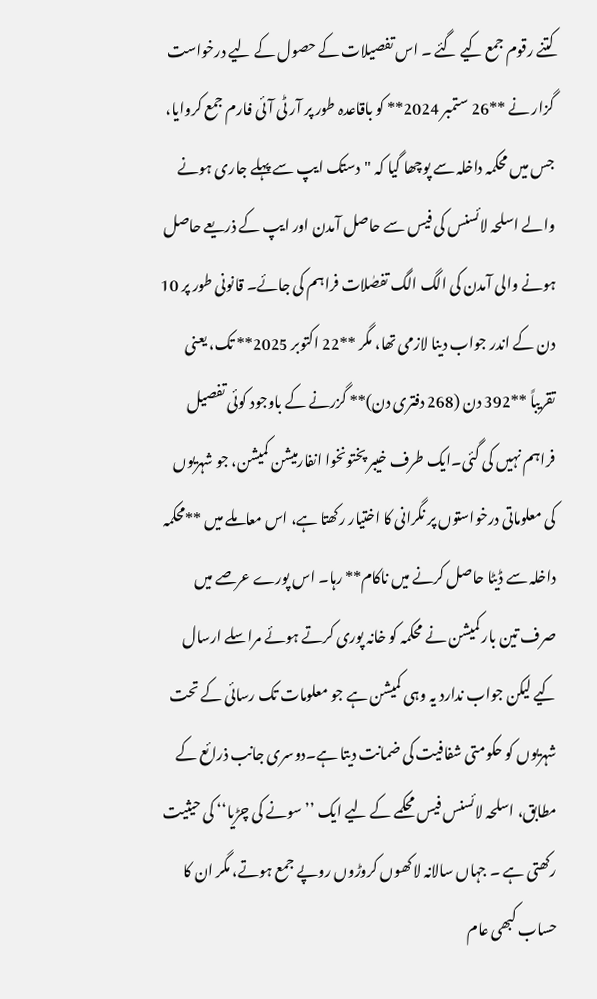کتنے رقوم جمع کیے گئے ۔ اس تفصیلات کے حصول کے لیے درخواست گزار نے **26 ستمبر 2024** کو باقاعدہ طور پر آر ٹی آئی فارم جمع کروایا، جس میں محکمہ داخلہ سے پوچھا گیا کہ "دستک ایپ سے پہلے جاری ہونے والے اسلحہ لائسنس کی فیس سے حاصل آمدن اور ایپ کے ذریعے حاصل ہونے والی آمدن کی الگ الگ تفصٰلات فراہم کی جائے۔ قانونی طور پر 10 دن کے اندر جواب دینا لازمی تھا، مگر **22 اکتوبر 2025** تک، یعنی تقریباً **392 دن (268 دفتری دن)** گزرنے کے باوجود کوئی تفصیل فراہم نہیں کی گئی۔ایک طرف خیبر پختونخوا انفارمیشن کمیشن، جو شہریوں کی معلوماتی درخواستوں پر نگرانی کا اختیار رکھتا ہے، اس معاملے میں **محکمہ داخلہ سے ڈیٹا حاصل کرنے میں ناکام** رہا۔ اس پورے عرصے میں صرف تین بار کمیشن نے محکمہ کو خانہ پوری کرتے ہوئے مراسلے ارسال کیے لیکن جواب ندارد یہ وہی کمیشن ہے جو معلومات تک رسائی کے تحت شہریوں کو حکومتی شفافیت کی ضمانت دیتا ہے۔دوسری جانب ذرائع کے مطابق، اسلحہ لائسنس فیس محکمے کے لیے ایک ’’سونے کی چڑیا‘‘ کی حیثیت رکھتی ہے ۔ جہاں سالانہ لاکھوں کروڑوں روپے جمع ہوتے، مگر ان کا حساب کبھی عام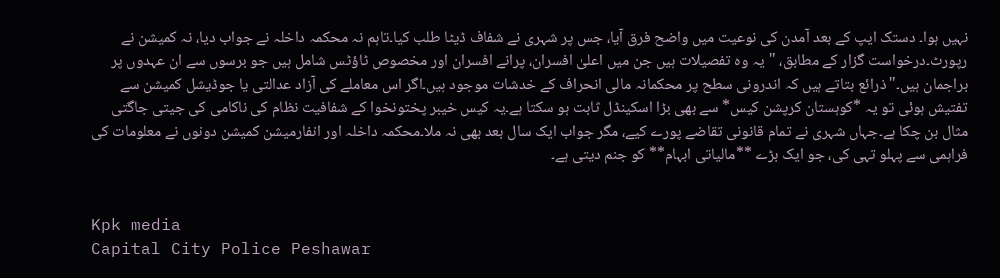نہیں ہوا۔ دستک ایپ کے بعد آمدن کی نوعیت میں واضح فرق آیا، جس پر شہری نے شفاف ڈیٹا طلب کیا۔تاہم نہ محکمہ داخلہ نے جواب دیا، نہ کمیشن نے رپورٹ۔درخواست گزار کے مطابق، "یہ وہ تفصیلات ہیں جن میں اعلیٰ افسران، پرانے افسران اور مخصوص ٹاؤٹس شامل ہیں جو برسوں سے ان عہدوں پر براجمان ہیں۔"ذرائع بتاتے ہیں کہ اندرونی سطح پر محکمانہ مالی انحراف کے خدشات موجود ہیں۔اگر اس معاملے کی آزاد عدالتی یا جوڈیشل کمیشن سے تفتیش ہوئی تو یہ *کوہستان کرپشن کیس* سے بھی بڑا اسکینڈل ثابت ہو سکتا ہے۔یہ کیس خیبر پختونخوا کے شفافیت نظام کی ناکامی کی جیتی جاگتی مثال بن چکا ہے۔جہاں شہری نے تمام قانونی تقاضے پورے کیے، مگر جواب ایک سال بعد بھی نہ ملا۔محکمہ داخلہ اور انفارمیشن کمیشن دونوں نے معلومات کی فراہمی سے پہلو تہی کی، جو ایک بڑے **مالیاتی ابہام** کو جنم دیتی ہے۔


Kpk media
Capital City Police Peshawar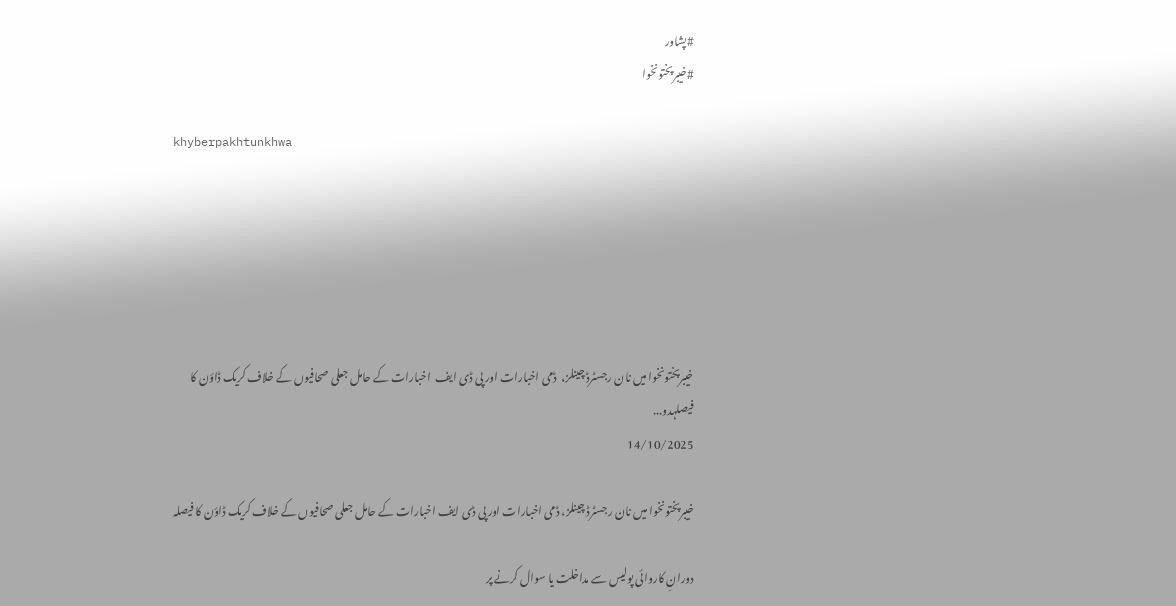#پشاور
#خیبرپختونخوا

khyberpakhtunkhwa






خیبرپختونخوا میں نان رجسٹرڈ چینلز،  ڈمی اخبارات اور پی ڈی ایف  اخبارات کے حامل جعلی صحافیوں کے خلاف کریک ڈاؤن کا فیصلہدو...
14/10/2025

خیبرپختونخوا میں نان رجسٹرڈ چینلز، ڈمی اخبارات اور پی ڈی ایف اخبارات کے حامل جعلی صحافیوں کے خلاف کریک ڈاؤن کا فیصلہ

دورانِ کاروائی پولیس سے مداخلت یا سوال کرنے پر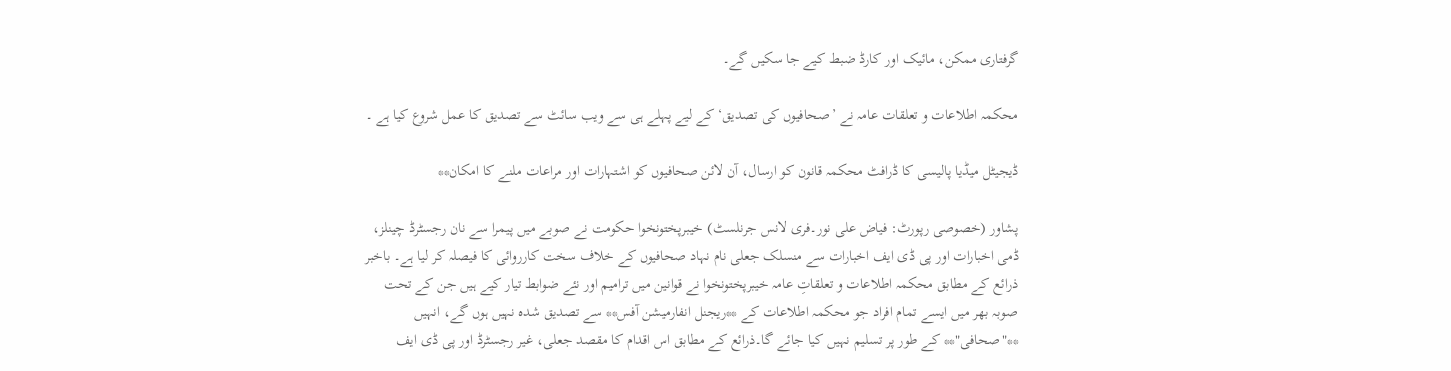گرفتاری ممکن، مائیک اور کارڈ ضبط کیے جا سکیں گے۔

محکمہ اطلاعات و تعلقات عامہ نے ’صحافیوں کی تصدیق‘ کے لیے پہلے ہی سے ویب سائٹ سے تصدیق کا عمل شروع کیا ہے ۔

ڈیجیٹل میڈیا پالیسی کا ڈرافٹ محکمہ قانون کو ارسال، آن لائن صحافیوں کو اشتہارات اور مراعات ملنے کا امکان**

پشاور (خصوصی رپورٹ: فیاض علی نور۔فری لانس جرنلسٹ) خیبرپختونخوا حکومت نے صوبے میں پیمرا سے نان رجسٹرڈ چینلز، ڈمی اخبارات اور پی ڈی ایف اخبارات سے منسلک جعلی نام نہاد صحافیوں کے خلاف سخت کارروائی کا فیصلہ کر لیا ہے۔ باخبر ذرائع کے مطابق محکمہ اطلاعات و تعلقاتِ عامہ خیبرپختونخوا نے قوانین میں ترامیم اور نئے ضوابط تیار کیے ہیں جن کے تحت صوبہ بھر میں ایسے تمام افراد جو محکمہ اطلاعات کے **ریجنل انفارمیشن آفس** سے تصدیق شدہ نہیں ہوں گے، انہیں **"صحافی"** کے طور پر تسلیم نہیں کیا جائے گا۔ذرائع کے مطابق اس اقدام کا مقصد جعلی، غیر رجسٹرڈ اور پی ڈی ایف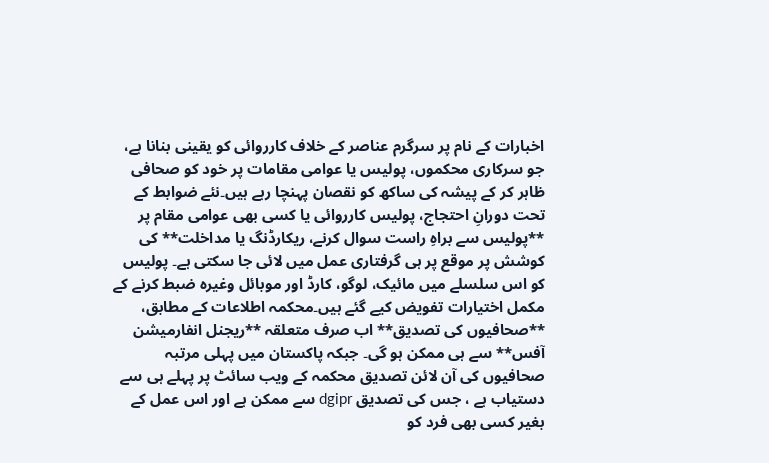اخبارات کے نام پر سرگرم عناصر کے خلاف کارروائی کو یقینی بنانا ہے، جو سرکاری محکموں، پولیس یا عوامی مقامات پر خود کو صحافی ظاہر کر کے پیشہ کی ساکھ کو نقصان پہنچا رہے ہیں۔نئے ضوابط کے تحت دورانِ احتجاج، پولیس کارروائی یا کسی بھی عوامی مقام پر **پولیس سے براہِ راست سوال کرنے، ریکارڈنگ یا مداخلت** کی کوشش پر موقع پر ہی گرفتاری عمل میں لائی جا سکتی ہے۔ پولیس کو اس سلسلے میں مائیک، لوگو، کارڈ اور موبائل وغیرہ ضبط کرنے کے مکمل اختیارات تفویض کیے گئے ہیں۔محکمہ اطلاعات کے مطابق، **صحافیوں کی تصدیق** اب صرف متعلقہ **ریجنل انفارمیشن آفس** سے ہی ممکن ہو گی۔ جبکہ پاکستان میں پہلی مرتبہ صحافیوں کی آن لائن تصدیق محکمہ کے ویب سائٹ پر پہلے ہی سے دستیاب ہے ، جس کی تصدیق dgipr سے ممکن ہے اور اس عمل کے بغیر کسی بھی فرد کو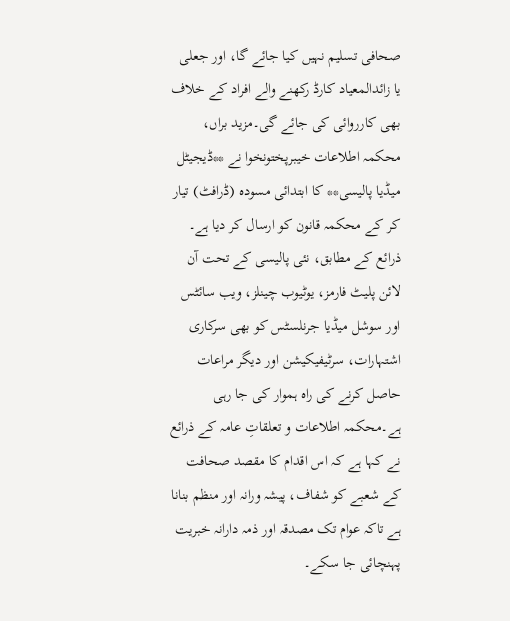صحافی تسلیم نہیں کیا جائے گا، اور جعلی یا زائدالمعیاد کارڈ رکھنے والے افراد کے خلاف بھی کارروائی کی جائے گی۔مزید براں، محکمہ اطلاعات خیبرپختونخوا نے **ڈیجیٹل میڈیا پالیسی** کا ابتدائی مسودہ (ڈرافٹ) تیار کر کے محکمہ قانون کو ارسال کر دیا ہے۔ ذرائع کے مطابق، نئی پالیسی کے تحت آن لائن پلیٹ فارمز، یوٹیوب چینلز، ویب سائٹس اور سوشل میڈیا جرنلسٹس کو بھی سرکاری اشتہارات، سرٹیفیکیشن اور دیگر مراعات حاصل کرنے کی راہ ہموار کی جا رہی ہے۔محکمہ اطلاعات و تعلقاتِ عامہ کے ذرائع نے کہا ہے کہ اس اقدام کا مقصد صحافت کے شعبے کو شفاف، پیشہ ورانہ اور منظم بنانا ہے تاکہ عوام تک مصدقہ اور ذمہ دارانہ خبریت پہنچائی جا سکے۔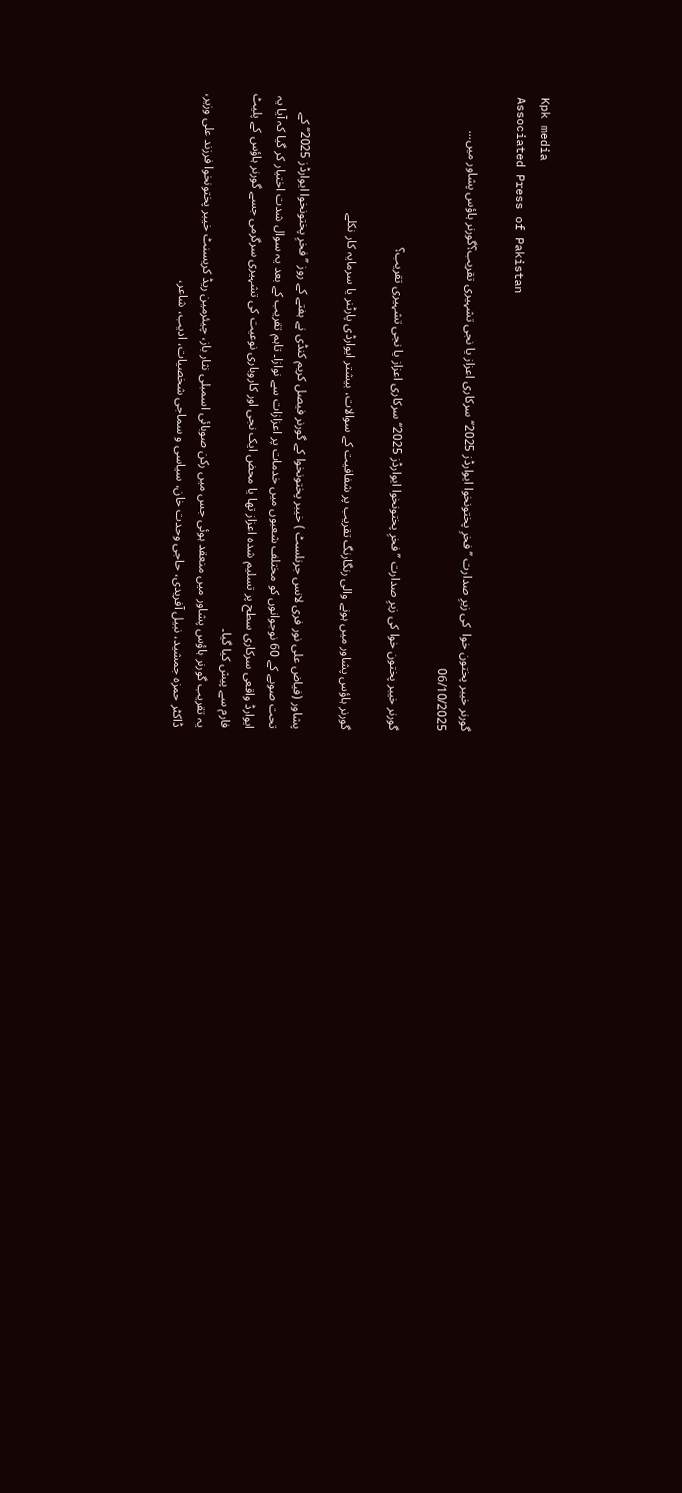Kpk media
Associated Press of Pakistan

گورنر خیبر پختون خوا  کی زیرِ صدارت ’’فخرِ پختونخوا ایوارڈز 2025‘‘ سرکاری اعزاز یا نجی تشہیری تقریب؟گورنر ہاؤس پشاور میں...
06/10/2025

گورنر خیبر پختون خوا کی زیرِ صدارت ’’فخرِ پختونخوا ایوارڈز 2025‘‘ سرکاری اعزاز یا نجی تشہیری تقریب؟

گورنر ہاؤس پشاور میں ہونے والی رنگارنگ تقریب پر شفافیت کے سوالات، بیشتر ایوارڈی پارٹنر یا سرمایہ کار نکلے

پشاور (فیاض علی نور فری لانس جرنلسٹ ) خیبر پختونخوا کے گورنر فیصل کریم کنڈی نے ہفتے کے روز ’’فخرِ پختونخوا ایوارڈز 2025‘‘ کے تحت صوبے کے 60 نوجوانوں کو مختلف شعبوں میں خدمات پر اعزازات سے نوازا۔ تاہم تقریب کے بعد یہ سوال شدت اختیار کر گیا کہ آیا یہ ایوارڈ واقعی سرکاری سطح پر تسلیم شدہ اعزاز تھا یا محض ایک نجی اور کاروباری نوعیت کی تشہیری سرگرمی جسے گورنر ہاؤس کے پلیٹ فارم سے پیش کیا گیا۔
یہ تقریب گورنر ہاؤس پشاور میں منعقد ہوئی جس میں رکن صوبائی اسمبلی نثار باز، چیئرمین ریڈ کریسنٹ خیبر پختونخوا فرزند علی وزیر، ڈاکٹر حمزہ جمشید، نبیل آفریدی، حاجی وحدت خان، سیاسی و سماجی شخصیات، ادیب، شاعر،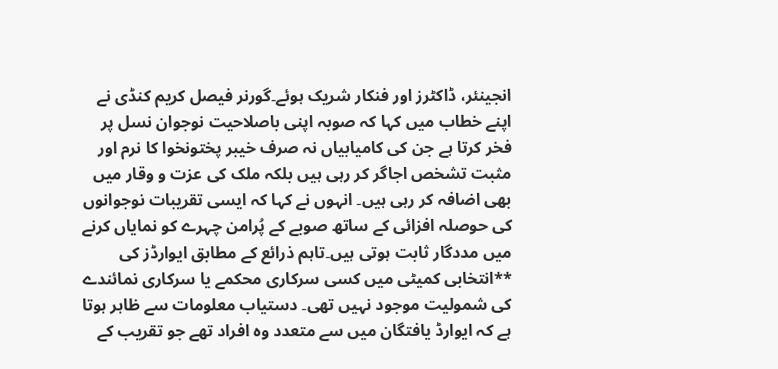انجینئر، ڈاکٹرز اور فنکار شریک ہوئے۔گورنر فیصل کریم کنڈی نے اپنے خطاب میں کہا کہ صوبہ اپنی باصلاحیت نوجوان نسل پر فخر کرتا ہے جن کی کامیابیاں نہ صرف خیبر پختونخوا کا نرم اور مثبت تشخص اجاگر کر رہی ہیں بلکہ ملک کی عزت و وقار میں بھی اضافہ کر رہی ہیں۔ انہوں نے کہا کہ ایسی تقریبات نوجوانوں کی حوصلہ افزائی کے ساتھ صوبے کے پُرامن چہرے کو نمایاں کرنے میں مددگار ثابت ہوتی ہیں۔تاہم ذرائع کے مطابق ایوارڈز کی **انتخابی کمیٹی میں کسی سرکاری محکمے یا سرکاری نمائندے کی شمولیت موجود نہیں تھی۔ دستیاب معلومات سے ظاہر ہوتا ہے کہ ایوارڈ یافتگان میں سے متعدد وہ افراد تھے جو تقریب کے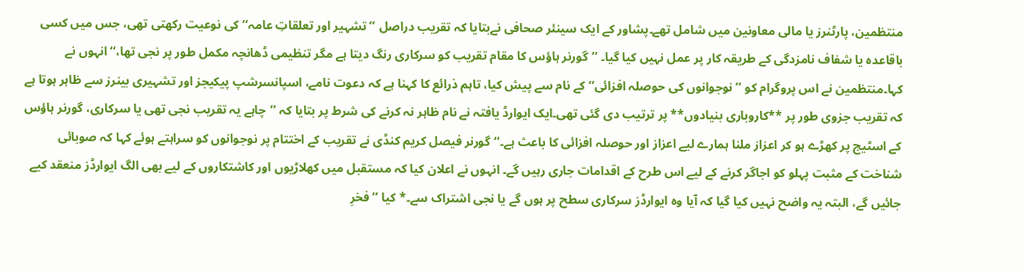منتظمین، پارٹنرز یا مالی معاونین میں شامل تھے۔پشاور کے ایک سینئر صحافی نےبتایا کہ تقریب دراصل ’’تشہیر اور تعلقاتِ عامہ‘‘ کی نوعیت رکھتی تھی، جس میں کسی باقاعدہ یا شفاف نامزدگی کے طریقہ کار پر عمل نہیں کیا گیا۔ ’’گورنر ہاؤس کا مقام تقریب کو سرکاری رنگ دیتا ہے مگر تنظیمی ڈھانچہ مکمل طور پر نجی تھا،‘‘ انہوں نے کہا۔منتظمین نے اس پروگرام کو ’’نوجوانوں کی حوصلہ افزائی‘‘ کے نام سے پیش کیا، تاہم ذرائع کا کہنا ہے کہ دعوت نامے، اسپانسرشپ پیکیجز اور تشہیری بینرز سے ظاہر ہوتا ہے کہ تقریب جزوی طور پر **کاروباری بنیادوں** پر ترتیب دی گئی تھی۔ایک ایوارڈ یافتہ نے نام ظاہر نہ کرنے کی شرط پر بتایا کہ ’’چاہے یہ تقریب نجی تھی یا سرکاری، گورنر ہاؤس کے اسٹیج پر کھڑے ہو کر اعزاز ملنا ہمارے لیے اعزاز اور حوصلہ افزائی کا باعث ہے۔‘‘گورنر فیصل کریم کنڈی نے تقریب کے اختتام پر نوجوانوں کو سراہتے ہوئے کہا کہ صوبائی شناخت کے مثبت پہلو کو اجاگر کرنے کے لیے اس طرح کے اقدامات جاری رہیں گے۔ انہوں نے اعلان کیا کہ مستقبل میں کھلاڑیوں اور کاشتکاروں کے لیے بھی الگ ایوارڈز منعقد کیے جائیں گے، البتہ یہ واضح نہیں کیا گیا کہ آیا وہ ایوارڈز سرکاری سطح پر ہوں گے یا نجی اشتراک سے۔* کیا ’’فخرِ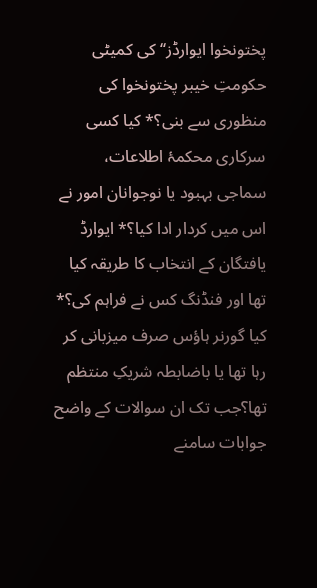پختونخوا ایوارڈز‘‘ کی کمیٹی حکومتِ خیبر پختونخوا کی منظوری سے بنی؟* کیا کسی سرکاری محکمۂ اطلاعات، سماجی بہبود یا نوجوانان امور نے اس میں کردار ادا کیا؟* ایوارڈ یافتگان کے انتخاب کا طریقہ کیا تھا اور فنڈنگ کس نے فراہم کی؟* کیا گورنر ہاؤس صرف میزبانی کر رہا تھا یا باضابطہ شریکِ منتظم تھا؟جب تک ان سوالات کے واضح جوابات سامنے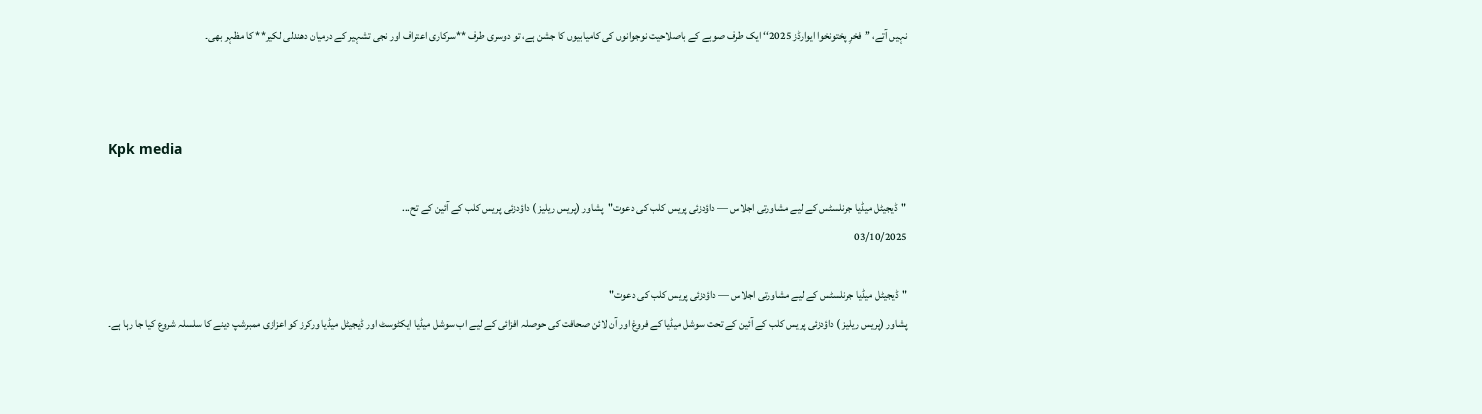نہیں آتے، ’’فخرِ پختونخوا ایوارڈز 2025‘‘ ایک طرف صوبے کے باصلاحیت نوجوانوں کی کامیابیوں کا جشن ہے، تو دوسری طرف **سرکاری اعتراف اور نجی تشہیر کے درمیان دھندلی لکیر** کا مظہر بھی۔



Kpk media

"ڈیجیٹل میڈیا جرنلسٹس کے لیے مشاورتی اجلاس — داؤدزئی پریس کلب کی دعوت"پشاور (پریس ریلیز ) داؤدزئی پریس کلب کے آئین کے تح...
03/10/2025

"ڈیجیٹل میڈیا جرنلسٹس کے لیے مشاورتی اجلاس — داؤدزئی پریس کلب کی دعوت"
پشاور (پریس ریلیز ) داؤدزئی پریس کلب کے آئین کے تحت سوشل میڈیا کے فروغ اور آن لائن صحافت کی حوصلہ افزائی کے لیے اب سوشل میڈیا ایکٹوسٹ اور ڈیجیٹل میڈیا ورکرز کو اعزازی ممبرشپ دینے کا سلسلہ شروع کیا جا رہا ہے۔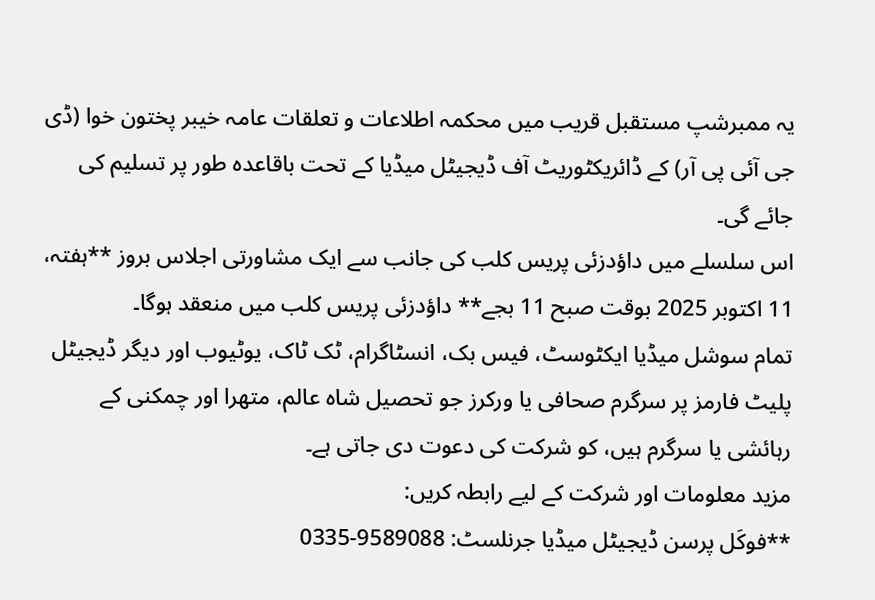یہ ممبرشپ مستقبل قریب میں محکمہ اطلاعات و تعلقات عامہ خیبر پختون خوا (ڈی جی آئی پی آر) کے ڈائریکٹوریٹ آف ڈیجیٹل میڈیا کے تحت باقاعدہ طور پر تسلیم کی جائے گی۔
اس سلسلے میں داؤدزئی پریس کلب کی جانب سے ایک مشاورتی اجلاس بروز **ہفتہ، 11 اکتوبر 2025 بوقت صبح 11 بجے** داؤدزئی پریس کلب میں منعقد ہوگا۔
تمام سوشل میڈیا ایکٹوسٹ، فیس بک، انسٹاگرام، ٹک ٹاک، یوٹیوب اور دیگر ڈیجیٹل پلیٹ فارمز پر سرگرم صحافی یا ورکرز جو تحصیل شاہ عالم، متھرا اور چمکنی کے رہائشی یا سرگرم ہیں، کو شرکت کی دعوت دی جاتی ہے۔
مزید معلومات اور شرکت کے لیے رابطہ کریں:
**فوکَل پرسن ڈیجیٹل میڈیا جرنلسٹ: 9589088-0335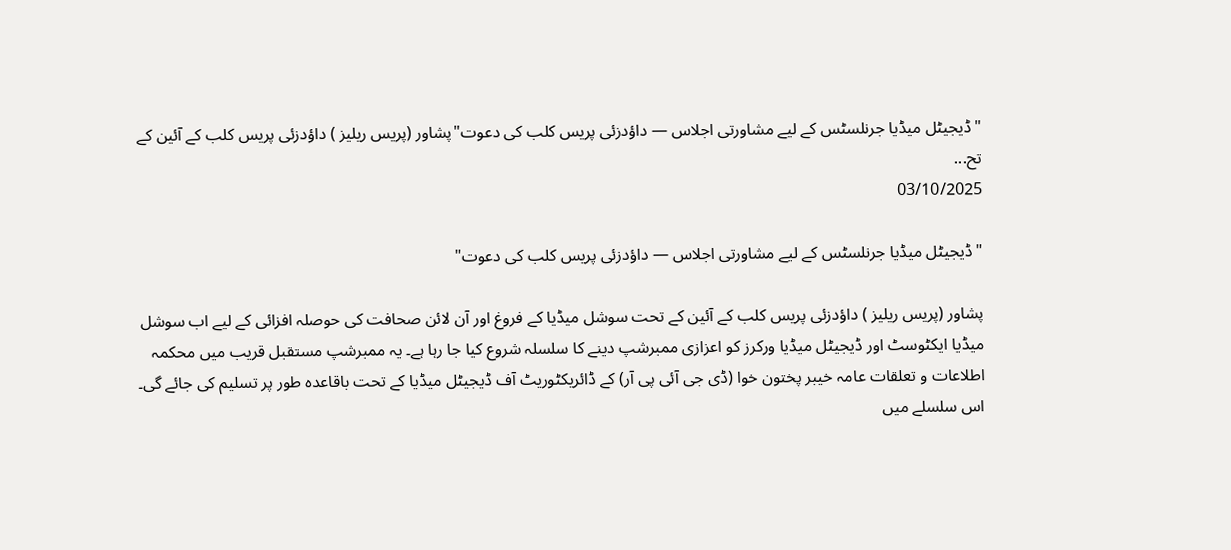"ڈیجیٹل میڈیا جرنلسٹس کے لیے مشاورتی اجلاس — داؤدزئی پریس کلب کی دعوت"پشاور (پریس ریلیز ) داؤدزئی پریس کلب کے آئین کے تح...
03/10/2025

"ڈیجیٹل میڈیا جرنلسٹس کے لیے مشاورتی اجلاس — داؤدزئی پریس کلب کی دعوت"

پشاور (پریس ریلیز ) داؤدزئی پریس کلب کے آئین کے تحت سوشل میڈیا کے فروغ اور آن لائن صحافت کی حوصلہ افزائی کے لیے اب سوشل میڈیا ایکٹوسٹ اور ڈیجیٹل میڈیا ورکرز کو اعزازی ممبرشپ دینے کا سلسلہ شروع کیا جا رہا ہے۔ یہ ممبرشپ مستقبل قریب میں محکمہ اطلاعات و تعلقات عامہ خیبر پختون خوا (ڈی جی آئی پی آر) کے ڈائریکٹوریٹ آف ڈیجیٹل میڈیا کے تحت باقاعدہ طور پر تسلیم کی جائے گی۔
اس سلسلے میں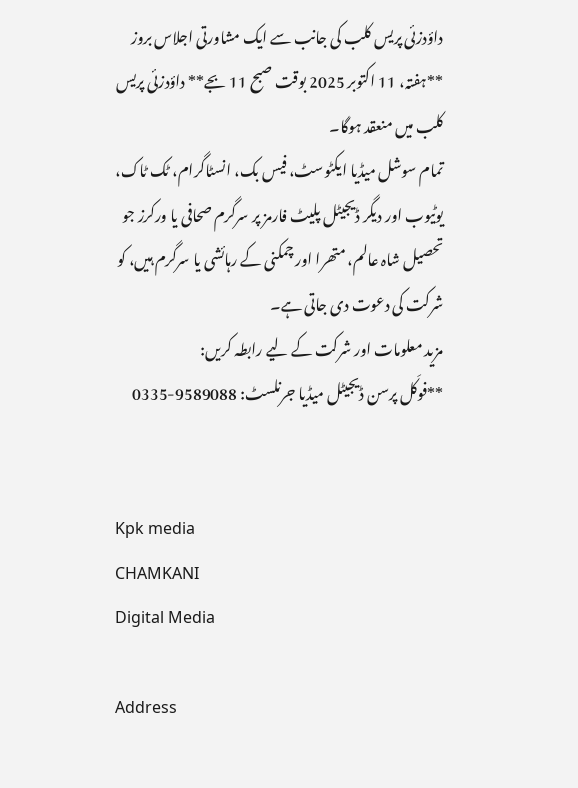داؤدزئی پریس کلب کی جانب سے ایک مشاورتی اجلاس بروز **ہفتہ، 11 اکتوبر 2025 بوقت صبح 11 بجے** داؤدزئی پریس کلب میں منعقد ہوگا۔
تمام سوشل میڈیا ایکٹوسٹ، فیس بک، انسٹاگرام، ٹک ٹاک، یوٹیوب اور دیگر ڈیجیٹل پلیٹ فارمز پر سرگرم صحافی یا ورکرز جو تحصیل شاہ عالم، متھرا اور چمکنی کے رہائشی یا سرگرم ہیں، کو شرکت کی دعوت دی جاتی ہے۔
مزید معلومات اور شرکت کے لیے رابطہ کریں:
**فوکَل پرسن ڈیجیٹل میڈیا جرنلسٹ: 9589088-0335


Kpk media
CHAMKANI
Digital Media

Address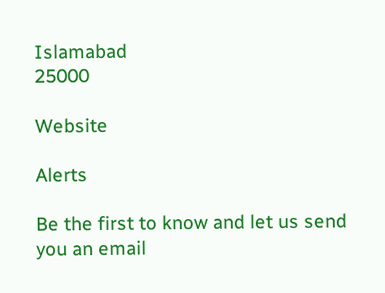Islamabad
25000

Website

Alerts

Be the first to know and let us send you an email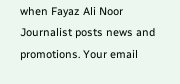when Fayaz Ali Noor Journalist posts news and promotions. Your email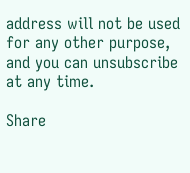address will not be used for any other purpose, and you can unsubscribe at any time.

Share